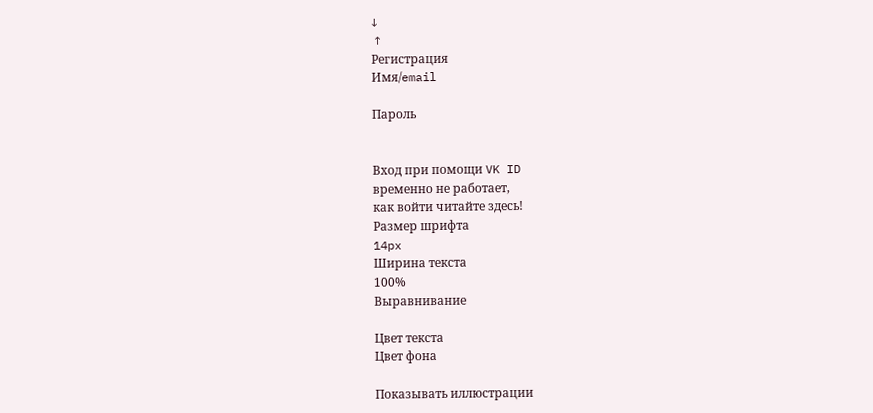↓
 ↑
Регистрация
Имя/email

Пароль


Вход при помощи VK ID
временно не работает,
как войти читайте здесь!
Размер шрифта
14px
Ширина текста
100%
Выравнивание

Цвет текста
Цвет фона

Показывать иллюстрации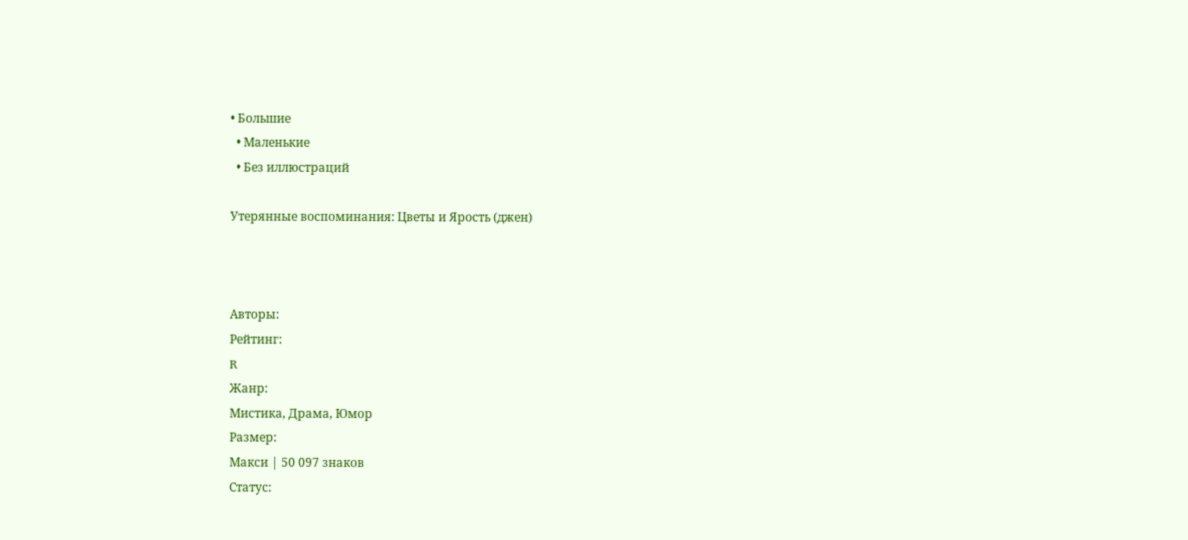• Большие
  • Маленькие
  • Без иллюстраций

Утерянные воспоминания: Цветы и Ярость (джен)



Авторы:
Рейтинг:
R
Жанр:
Мистика, Драма, Юмор
Размер:
Макси | 50 097 знаков
Статус: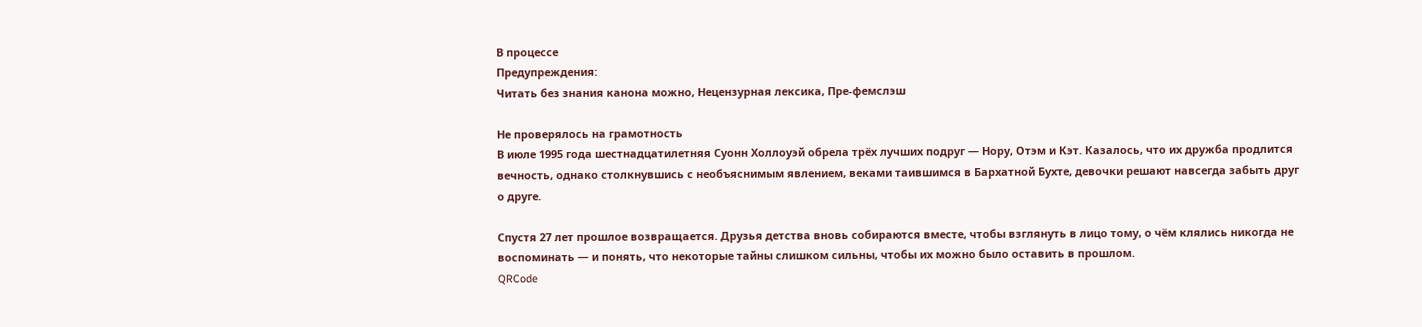В процессе
Предупреждения:
Читать без знания канона можно, Нецензурная лексика, Пре-фемслэш

Не проверялось на грамотность
В июле 1995 года шестнадцатилетняя Суонн Холлоуэй обрела трёх лучших подруг — Нору, Отэм и Кэт. Казалось, что их дружба продлится вечность, однако столкнувшись с необъяснимым явлением, веками таившимся в Бархатной Бухте, девочки решают навсегда забыть друг о друге.

Спустя 27 лет прошлое возвращается. Друзья детства вновь собираются вместе, чтобы взглянуть в лицо тому, о чём клялись никогда не воспоминать — и понять, что некоторые тайны слишком сильны, чтобы их можно было оставить в прошлом.
QRCode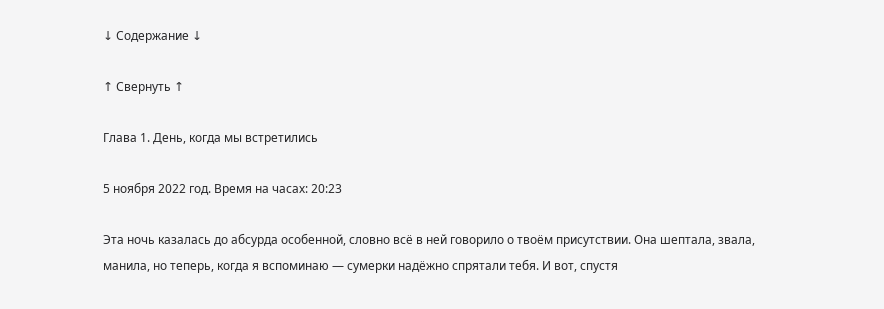↓ Содержание ↓

↑ Свернуть ↑

Глава 1. День, когда мы встретились

5 ноября 2022 год. Время на часах: 20:23

Эта ночь казалась до абсурда особенной, словно всё в ней говорило о твоём присутствии. Она шептала, звала, манила, но теперь, когда я вспоминаю — сумерки надёжно спрятали тебя. И вот, спустя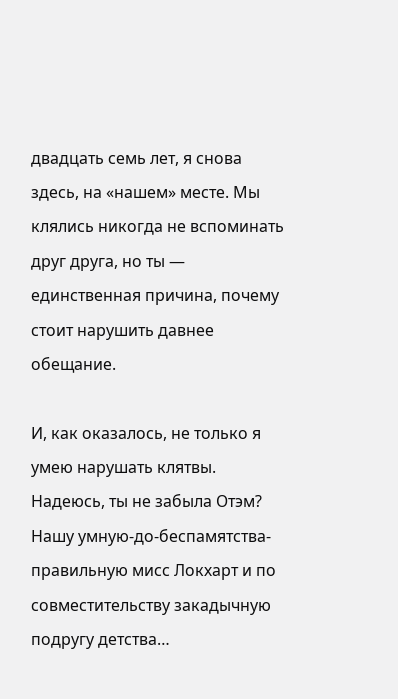двадцать семь лет, я снова здесь, на «нашем» месте. Мы клялись никогда не вспоминать друг друга, но ты — единственная причина, почему стоит нарушить давнее обещание.

И, как оказалось, не только я умею нарушать клятвы. Надеюсь, ты не забыла Отэм? Нашу умную-до-беспамятства-правильную мисс Локхарт и по совместительству закадычную подругу детства…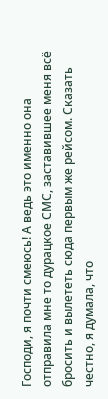Господи, я почти смеюсь! А ведь это именно она отправила мне то дурацкое СМС, заставившее меня всё бросить и вылететь сюда первым же рейсом. Сказать честно, я думала, что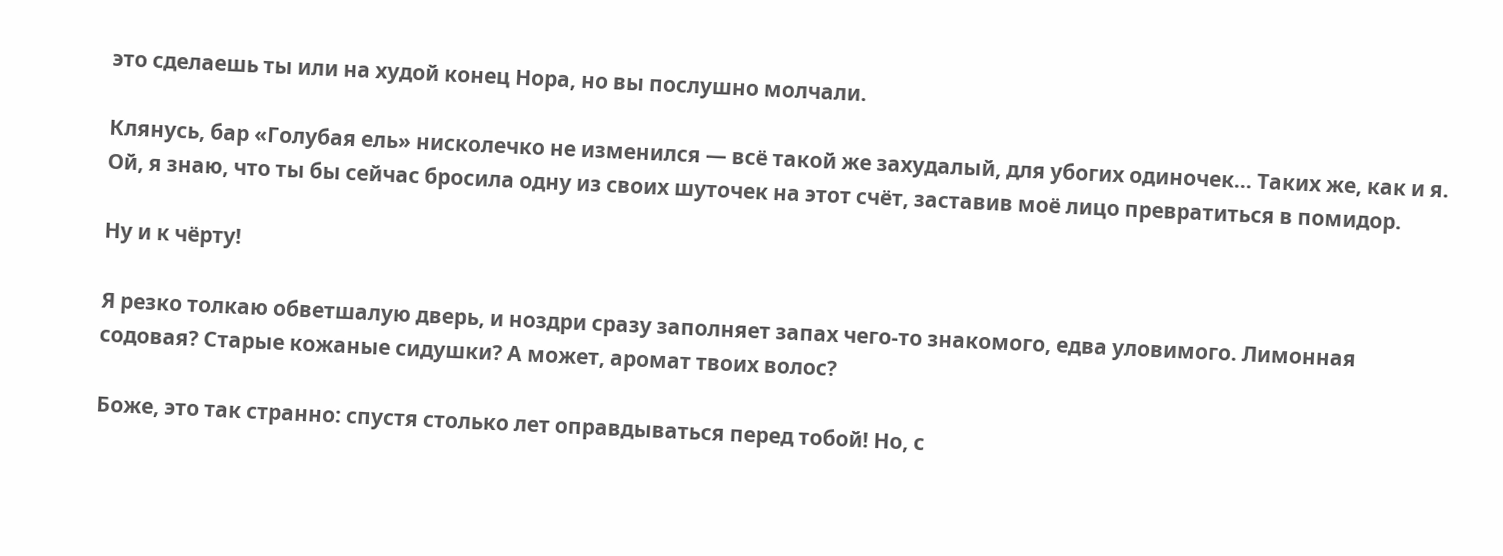это сделаешь ты или на худой конец Нора, но вы послушно молчали.

Клянусь, бар «Голубая ель» нисколечко не изменился — всё такой же захудалый, для убогих одиночек… Таких же, как и я. Ой, я знаю, что ты бы сейчас бросила одну из своих шуточек на этот счёт, заставив моё лицо превратиться в помидор.

Ну и к чёрту!

Я резко толкаю обветшалую дверь, и ноздри сразу заполняет запах чего-то знакомого, едва уловимого. Лимонная содовая? Старые кожаные сидушки? А может, аромат твоих волос?

Боже, это так странно: спустя столько лет оправдываться перед тобой! Но, с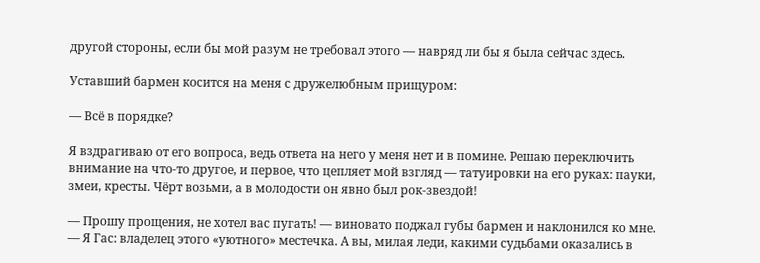другой стороны, если бы мой разум не требовал этого — навряд ли бы я была сейчас здесь.

Уставший бармен косится на меня с дружелюбным прищуром:

— Всё в порядке?

Я вздрагиваю от его вопроса, ведь ответа на него у меня нет и в помине. Решаю переключить внимание на что-то другое, и первое, что цепляет мой взгляд — татуировки на его руках: пауки, змеи, кресты. Чёрт возьми, а в молодости он явно был рок-звездой!

— Прошу прощения, не хотел вас пугать! — виновато поджал губы бармен и наклонился ко мне. — Я Гас: владелец этого «уютного» местечка. А вы, милая леди, какими судьбами оказались в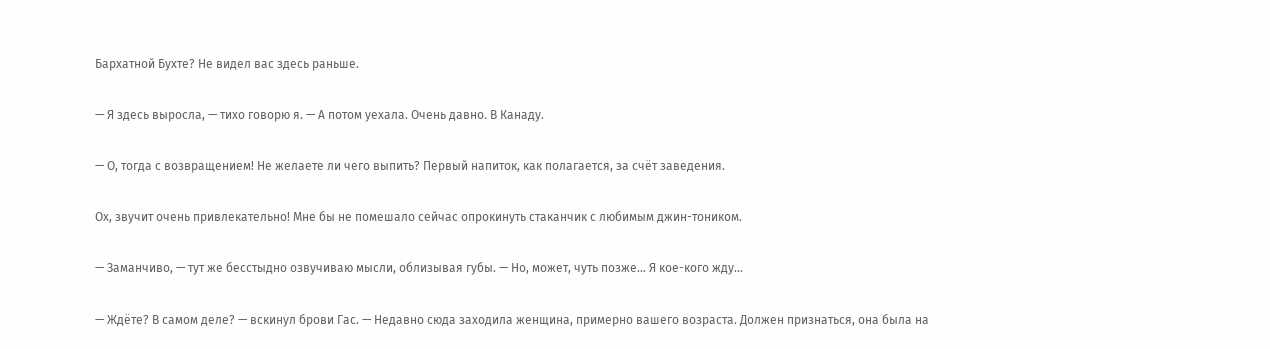Бархатной Бухте? Не видел вас здесь раньше.

— Я здесь выросла, — тихо говорю я. — А потом уехала. Очень давно. В Канаду.

— О, тогда с возвращением! Не желаете ли чего выпить? Первый напиток, как полагается, за счёт заведения.

Ох, звучит очень привлекательно! Мне бы не помешало сейчас опрокинуть стаканчик с любимым джин-тоником.

— Заманчиво, — тут же бесстыдно озвучиваю мысли, облизывая губы. — Но, может, чуть позже… Я кое-кого жду…

— Ждёте? В самом деле? — вскинул брови Гас. — Недавно сюда заходила женщина, примерно вашего возраста. Должен признаться, она была на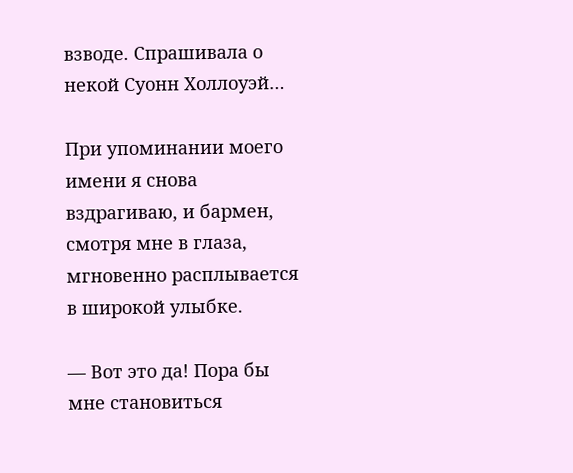взводе. Спрашивала о некой Суонн Холлоуэй…

При упоминании моего имени я снова вздрагиваю, и бармен, смотря мне в глаза, мгновенно расплывается в широкой улыбке.

— Вот это да! Пора бы мне становиться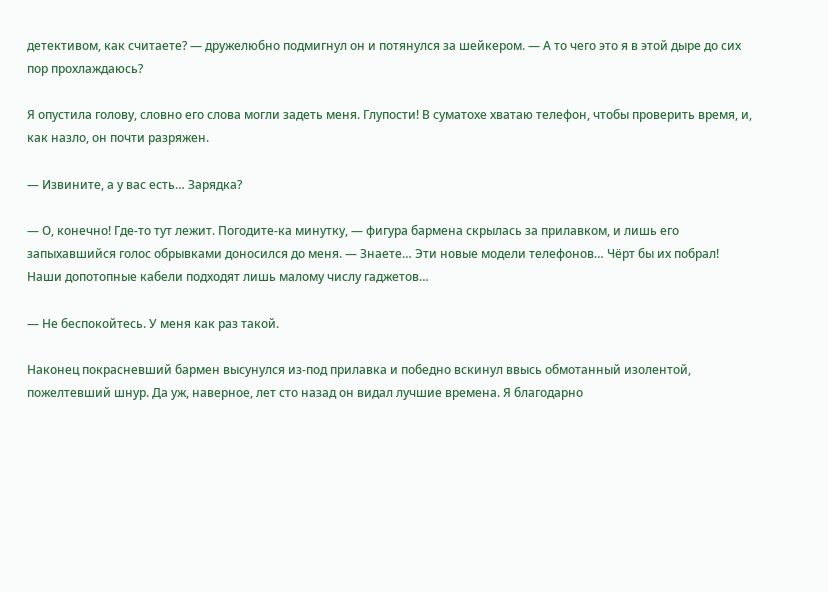детективом, как считаете? — дружелюбно подмигнул он и потянулся за шейкером. — А то чего это я в этой дыре до сих пор прохлаждаюсь?

Я опустила голову, словно его слова могли задеть меня. Глупости! В суматохе хватаю телефон, чтобы проверить время, и, как назло, он почти разряжен.

— Извините, а у вас есть… Зарядка?

— О, конечно! Где-то тут лежит. Погодите-ка минутку, — фигура бармена скрылась за прилавком, и лишь его запыхавшийся голос обрывками доносился до меня. — Знаете… Эти новые модели телефонов… Чёрт бы их побрал! Наши допотопные кабели подходят лишь малому числу гаджетов…

— Не беспокойтесь. У меня как раз такой.

Наконец покрасневший бармен высунулся из-под прилавка и победно вскинул ввысь обмотанный изолентой, пожелтевший шнур. Да уж, наверное, лет сто назад он видал лучшие времена. Я благодарно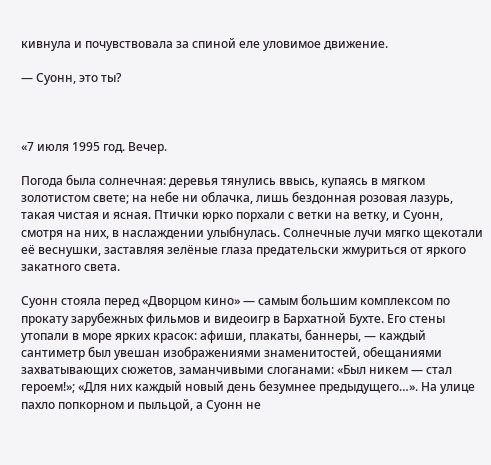кивнула и почувствовала за спиной еле уловимое движение.

— Суонн, это ты?



«7 июля 1995 год. Вечер.

Погода была солнечная: деревья тянулись ввысь, купаясь в мягком золотистом свете; на небе ни облачка, лишь бездонная розовая лазурь, такая чистая и ясная. Птички юрко порхали с ветки на ветку, и Суонн, смотря на них, в наслаждении улыбнулась. Солнечные лучи мягко щекотали её веснушки, заставляя зелёные глаза предательски жмуриться от яркого закатного света.

Суонн стояла перед «Дворцом кино» — самым большим комплексом по прокату зарубежных фильмов и видеоигр в Бархатной Бухте. Его стены утопали в море ярких красок: афиши, плакаты, баннеры, — каждый сантиметр был увешан изображениями знаменитостей, обещаниями захватывающих сюжетов, заманчивыми слоганами: «Был никем — стал героем!»; «Для них каждый новый день безумнее предыдущего…». На улице пахло попкорном и пыльцой, а Суонн не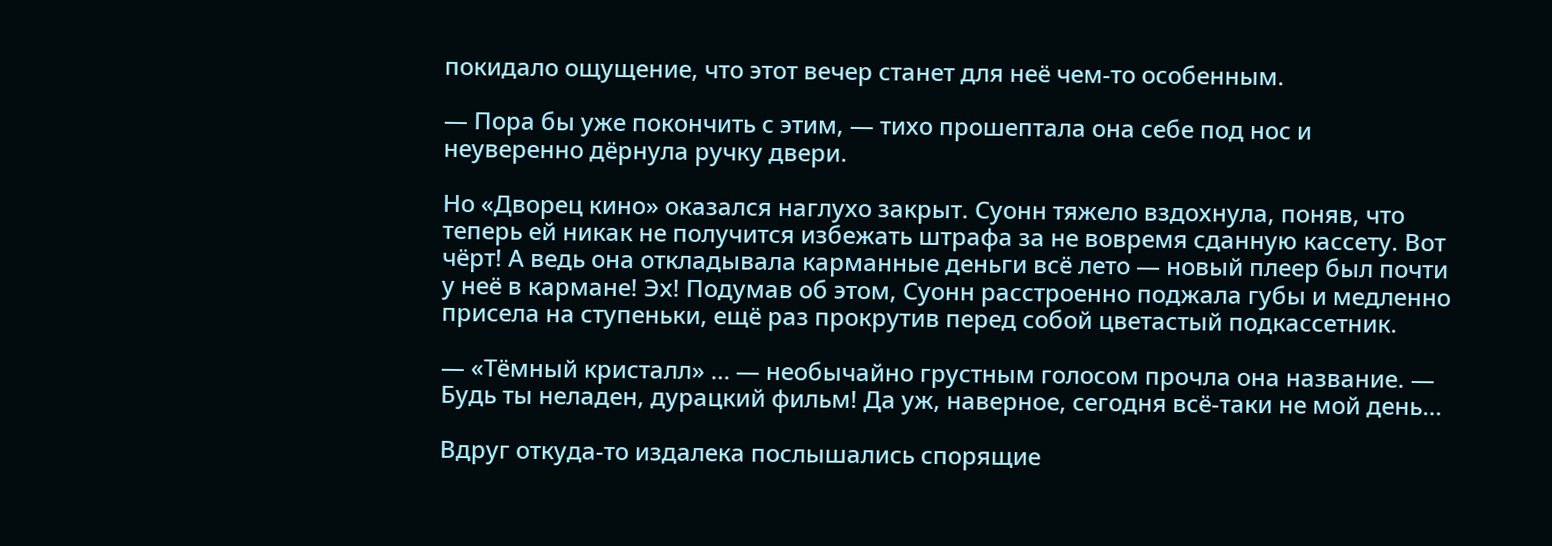покидало ощущение, что этот вечер станет для неё чем-то особенным.

— Пора бы уже покончить с этим, — тихо прошептала она себе под нос и неуверенно дёрнула ручку двери.

Но «Дворец кино» оказался наглухо закрыт. Суонн тяжело вздохнула, поняв, что теперь ей никак не получится избежать штрафа за не вовремя сданную кассету. Вот чёрт! А ведь она откладывала карманные деньги всё лето — новый плеер был почти у неё в кармане! Эх! Подумав об этом, Суонн расстроенно поджала губы и медленно присела на ступеньки, ещё раз прокрутив перед собой цветастый подкассетник.

— «Тёмный кристалл» … — необычайно грустным голосом прочла она название. — Будь ты неладен, дурацкий фильм! Да уж, наверное, сегодня всё-таки не мой день…

Вдруг откуда-то издалека послышались спорящие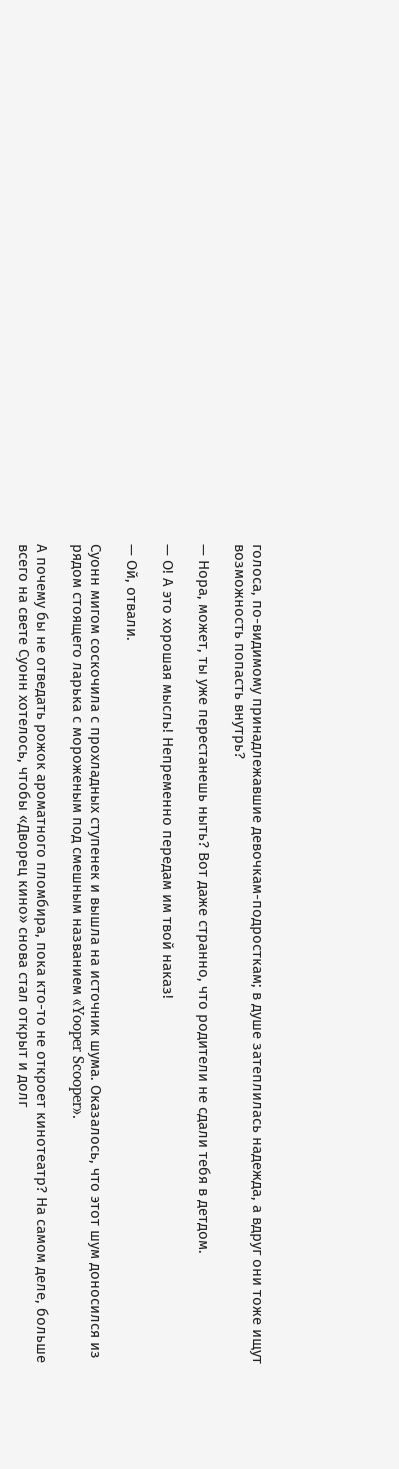голоса, по-видимому принадлежавшие девочкам-подросткам; в душе затеплилась надежда, а вдруг они тоже ищут возможность попасть внутрь?

— Нора, может, ты уже перестанешь ныть? Вот даже странно, что родители не сдали тебя в детдом.

— О! А это хорошая мысль! Непременно передам им твой наказ!

— Ой, отвали.

Суонн мигом соскочила с прохладных ступенек и вышла на источник шума. Оказалось, что этот шум доносился из рядом стоящего ларька с мороженым под смешным названием «Yooper Scooper».

А почему бы не отведать рожок ароматного пломбира, пока кто-то не откроет кинотеатр? На самом деле, больше всего на свете Суонн хотелось, чтобы «Дворец кино» снова стал открыт и долг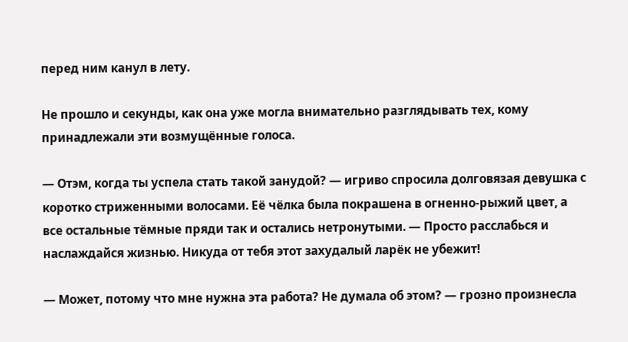перед ним канул в лету.

Не прошло и секунды, как она уже могла внимательно разглядывать тех, кому принадлежали эти возмущённые голоса.

— Отэм, когда ты успела стать такой занудой? — игриво спросила долговязая девушка с коротко стриженными волосами. Её чёлка была покрашена в огненно-рыжий цвет, а все остальные тёмные пряди так и остались нетронутыми. — Просто расслабься и наслаждайся жизнью. Никуда от тебя этот захудалый ларёк не убежит!

— Может, потому что мне нужна эта работа? Не думала об этом? — грозно произнесла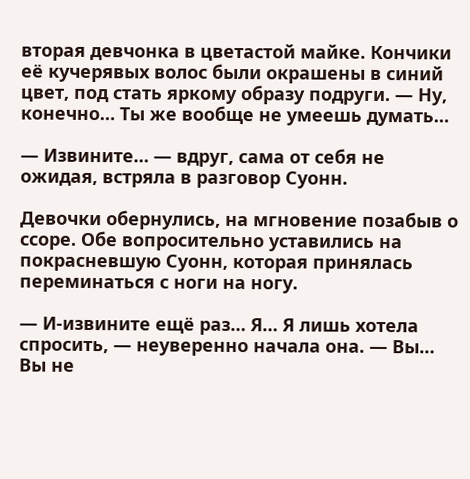вторая девчонка в цветастой майке. Кончики её кучерявых волос были окрашены в синий цвет, под стать яркому образу подруги. — Ну, конечно… Ты же вообще не умеешь думать…

— Извините… — вдруг, сама от себя не ожидая, встряла в разговор Суонн.

Девочки обернулись, на мгновение позабыв о ссоре. Обе вопросительно уставились на покрасневшую Суонн, которая принялась переминаться с ноги на ногу.

— И-извините ещё раз… Я… Я лишь хотела спросить, — неуверенно начала она. — Вы… Вы не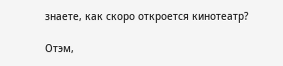знаете, как скоро откроется кинотеатр?

Отэм,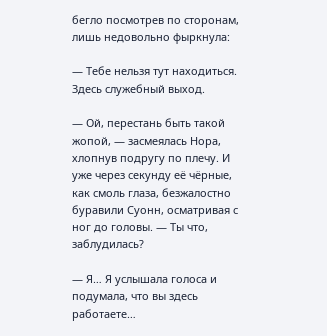бегло посмотрев по сторонам, лишь недовольно фыркнула:

— Тебе нельзя тут находиться. Здесь служебный выход.

— Ой, перестань быть такой жопой, — засмеялась Нора, хлопнув подругу по плечу. И уже через секунду её чёрные, как смоль глаза, безжалостно буравили Суонн, осматривая с ног до головы. — Ты что, заблудилась?

— Я… Я услышала голоса и подумала, что вы здесь работаете…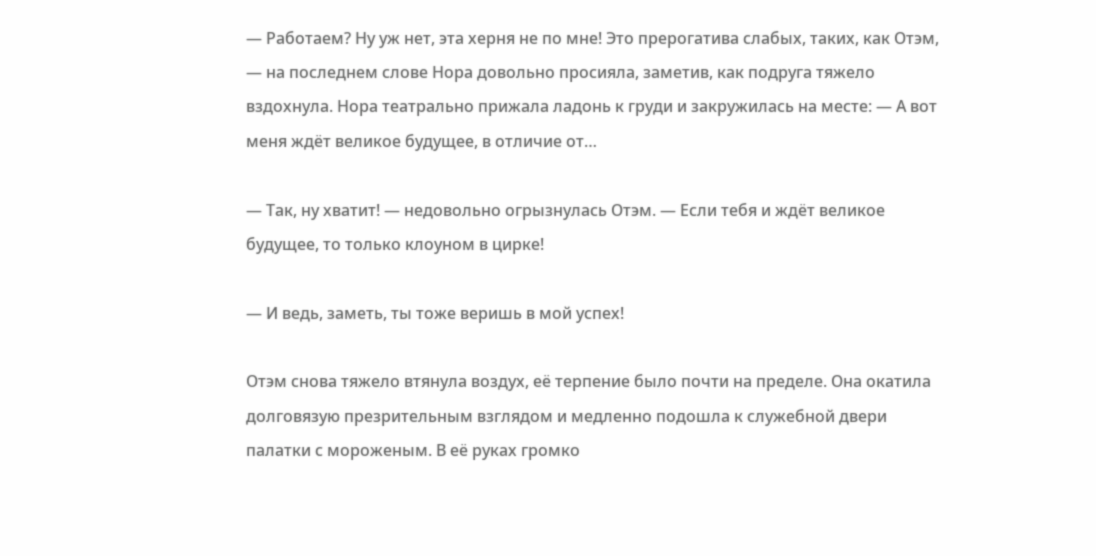— Работаем? Ну уж нет, эта херня не по мне! Это прерогатива слабых, таких, как Отэм, — на последнем слове Нора довольно просияла, заметив, как подруга тяжело вздохнула. Нора театрально прижала ладонь к груди и закружилась на месте: — А вот меня ждёт великое будущее, в отличие от…

— Так, ну хватит! — недовольно огрызнулась Отэм. — Если тебя и ждёт великое будущее, то только клоуном в цирке!

— И ведь, заметь, ты тоже веришь в мой успех!

Отэм снова тяжело втянула воздух, её терпение было почти на пределе. Она окатила долговязую презрительным взглядом и медленно подошла к служебной двери палатки с мороженым. В её руках громко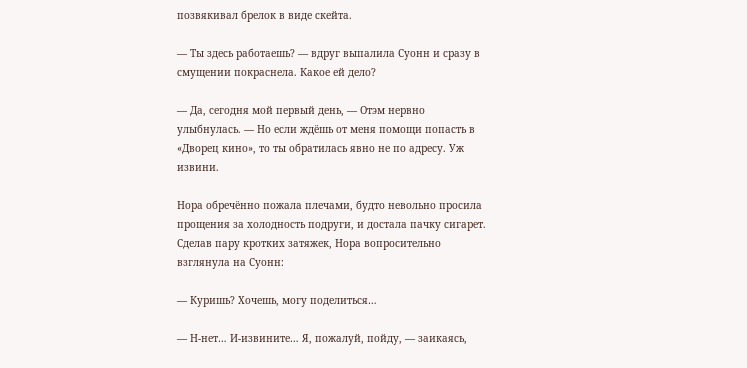позвякивал брелок в виде скейта.

— Ты здесь работаешь? — вдруг выпалила Суонн и сразу в смущении покраснела. Какое ей дело?

— Да, сегодня мой первый день, — Отэм нервно улыбнулась. — Но если ждёшь от меня помощи попасть в «Дворец кино», то ты обратилась явно не по адресу. Уж извини.

Нора обречённо пожала плечами, будто невольно просила прощения за холодность подруги, и достала пачку сигарет. Сделав пару кротких затяжек, Нора вопросительно взглянула на Суонн:

— Куришь? Хочешь, могу поделиться…

— Н-нет… И-извините… Я, пожалуй, пойду, — заикаясь,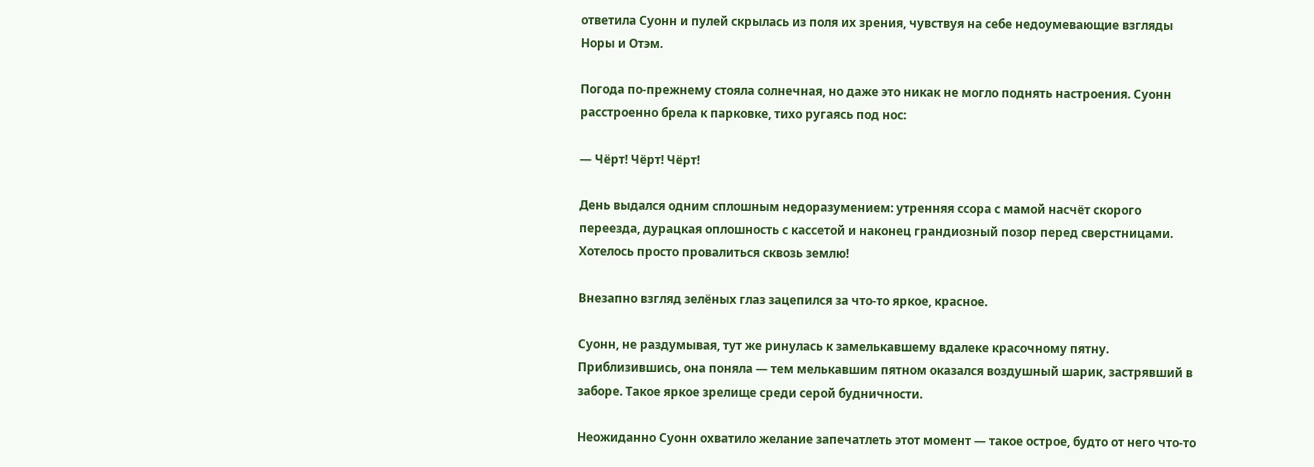ответила Суонн и пулей скрылась из поля их зрения, чувствуя на себе недоумевающие взгляды Норы и Отэм.

Погода по-прежнему стояла солнечная, но даже это никак не могло поднять настроения. Суонн расстроенно брела к парковке, тихо ругаясь под нос:

— Чёрт! Чёрт! Чёрт!

День выдался одним сплошным недоразумением: утренняя ссора с мамой насчёт скорого переезда, дурацкая оплошность с кассетой и наконец грандиозный позор перед сверстницами. Хотелось просто провалиться сквозь землю!

Внезапно взгляд зелёных глаз зацепился за что-то яркое, красное.

Суонн, не раздумывая, тут же ринулась к замелькавшему вдалеке красочному пятну. Приблизившись, она поняла — тем мелькавшим пятном оказался воздушный шарик, застрявший в заборе. Такое яркое зрелище среди серой будничности.

Неожиданно Суонн охватило желание запечатлеть этот момент — такое острое, будто от него что-то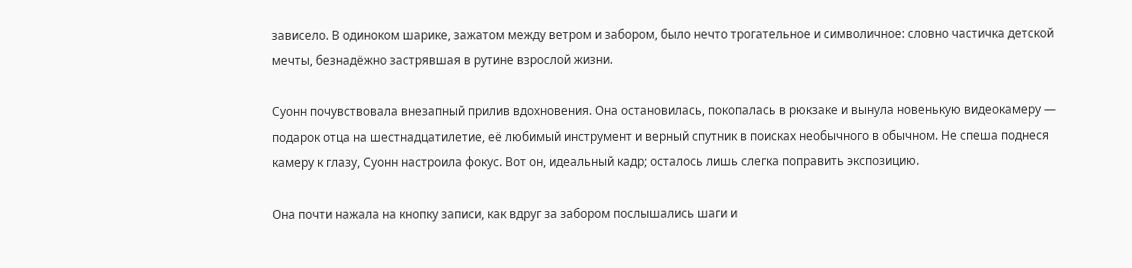зависело. В одиноком шарике, зажатом между ветром и забором, было нечто трогательное и символичное: словно частичка детской мечты, безнадёжно застрявшая в рутине взрослой жизни.

Суонн почувствовала внезапный прилив вдохновения. Она остановилась, покопалась в рюкзаке и вынула новенькую видеокамеру — подарок отца на шестнадцатилетие, её любимый инструмент и верный спутник в поисках необычного в обычном. Не спеша поднеся камеру к глазу, Суонн настроила фокус. Вот он, идеальный кадр; осталось лишь слегка поправить экспозицию.

Она почти нажала на кнопку записи, как вдруг за забором послышались шаги и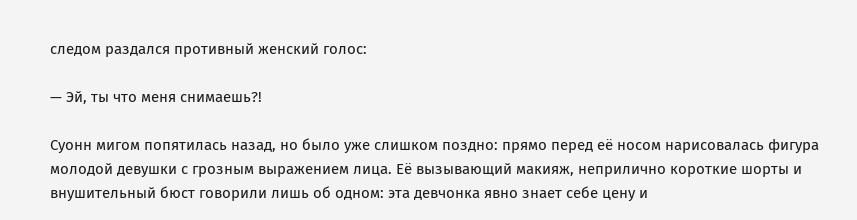следом раздался противный женский голос:

— Эй, ты что меня снимаешь?!

Суонн мигом попятилась назад, но было уже слишком поздно: прямо перед её носом нарисовалась фигура молодой девушки с грозным выражением лица. Её вызывающий макияж, неприлично короткие шорты и внушительный бюст говорили лишь об одном: эта девчонка явно знает себе цену и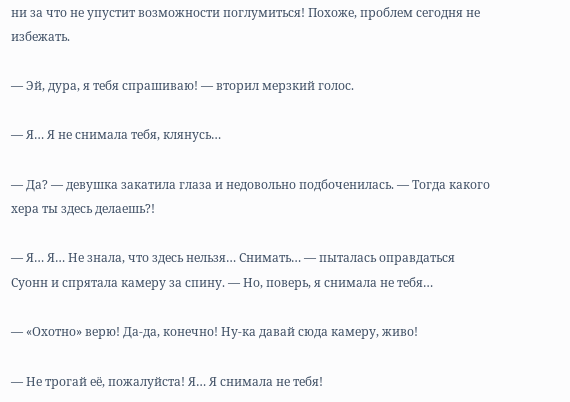ни за что не упустит возможности поглумиться! Похоже, проблем сегодня не избежать.

— Эй, дура, я тебя спрашиваю! — вторил мерзкий голос.

— Я… Я не снимала тебя, клянусь…

— Да? — девушка закатила глаза и недовольно подбоченилась. — Тогда какого хера ты здесь делаешь?!

— Я… Я… Не знала, что здесь нельзя… Снимать… — пыталась оправдаться Суонн и спрятала камеру за спину. — Но, поверь, я снимала не тебя…

— «Охотно» верю! Да-да, конечно! Ну-ка давай сюда камеру, живо!

— Не трогай её, пожалуйста! Я… Я снимала не тебя!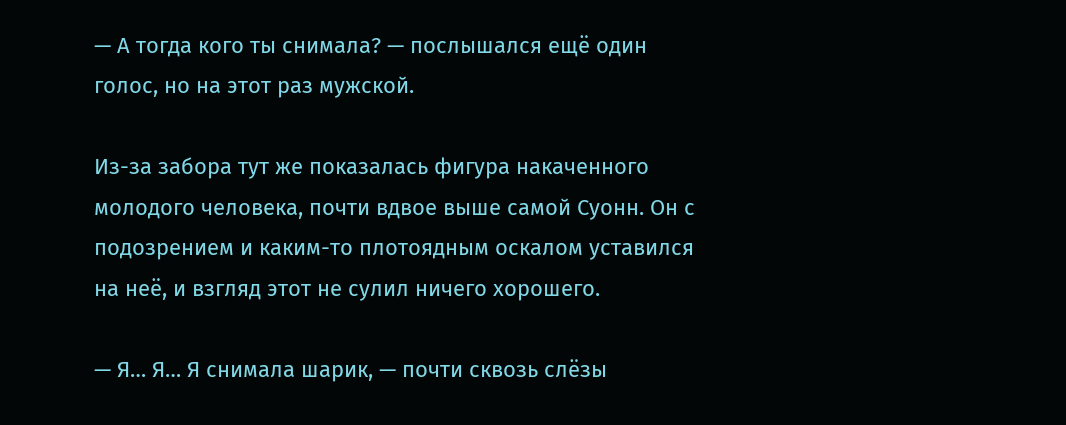— А тогда кого ты снимала? — послышался ещё один голос, но на этот раз мужской.

Из-за забора тут же показалась фигура накаченного молодого человека, почти вдвое выше самой Суонн. Он с подозрением и каким-то плотоядным оскалом уставился на неё, и взгляд этот не сулил ничего хорошего.

— Я… Я… Я снимала шарик, — почти сквозь слёзы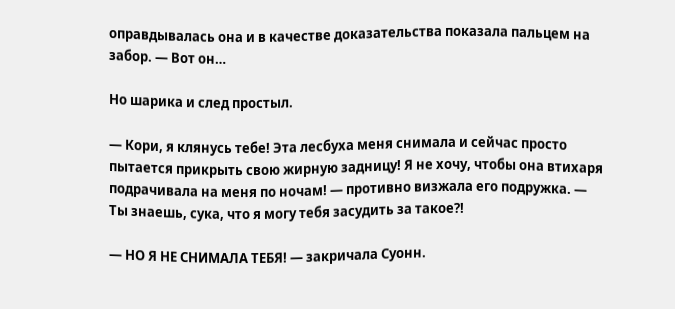оправдывалась она и в качестве доказательства показала пальцем на забор. — Вот он…

Но шарика и след простыл.

— Кори, я клянусь тебе! Эта лесбуха меня снимала и сейчас просто пытается прикрыть свою жирную задницу! Я не хочу, чтобы она втихаря подрачивала на меня по ночам! — противно визжала его подружка. — Ты знаешь, сука, что я могу тебя засудить за такое?!

— НО Я НЕ СНИМАЛА ТЕБЯ! — закричала Суонн.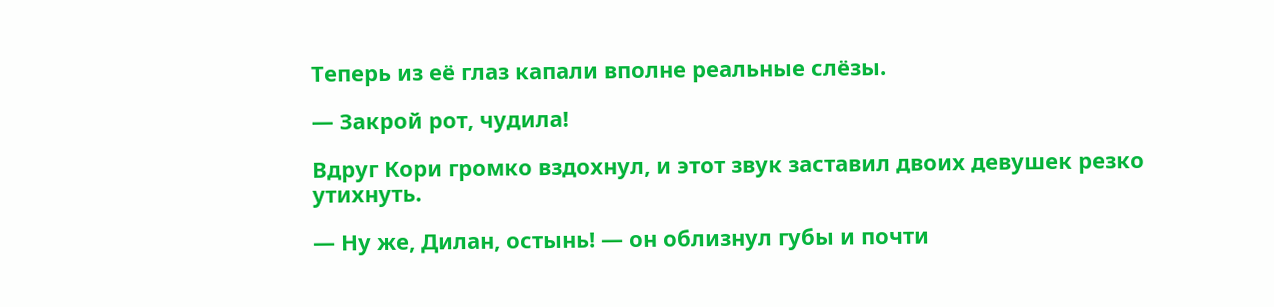Теперь из её глаз капали вполне реальные слёзы.

— Закрой рот, чудила!

Вдруг Кори громко вздохнул, и этот звук заставил двоих девушек резко утихнуть.

— Ну же, Дилан, остынь! — он облизнул губы и почти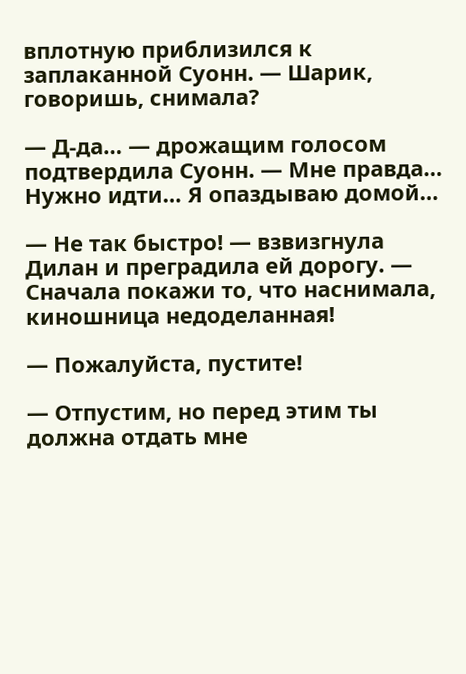вплотную приблизился к заплаканной Суонн. — Шарик, говоришь, снимала?

— Д-да… — дрожащим голосом подтвердила Суонн. — Мне правда… Нужно идти… Я опаздываю домой…

— Не так быстро! — взвизгнула Дилан и преградила ей дорогу. — Сначала покажи то, что наснимала, киношница недоделанная!

— Пожалуйста, пустите!

— Отпустим, но перед этим ты должна отдать мне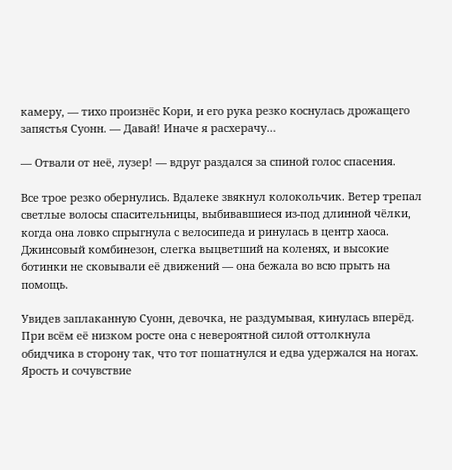камеру, — тихо произнёс Кори, и его рука резко коснулась дрожащего запястья Суонн. — Давай! Иначе я расхерачу…

— Отвали от неё, лузер! — вдруг раздался за спиной голос спасения.

Все трое резко обернулись. Вдалеке звякнул колокольчик. Ветер трепал светлые волосы спасительницы, выбивавшиеся из-под длинной чёлки, когда она ловко спрыгнула с велосипеда и ринулась в центр хаоса. Джинсовый комбинезон, слегка выцветший на коленях, и высокие ботинки не сковывали её движений — она бежала во всю прыть на помощь.

Увидев заплаканную Суонн, девочка, не раздумывая, кинулась вперёд. При всём её низком росте она с невероятной силой оттолкнула обидчика в сторону так, что тот пошатнулся и едва удержался на ногах. Ярость и сочувствие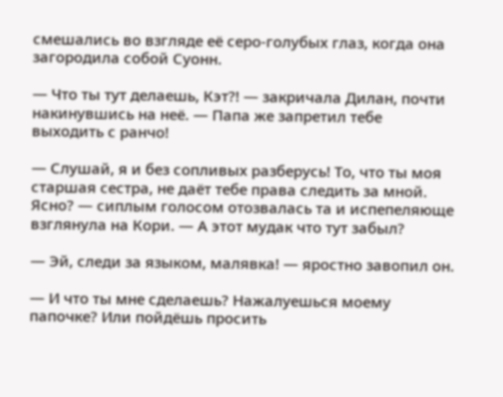смешались во взгляде её серо-голубых глаз, когда она загородила собой Суонн.

— Что ты тут делаешь, Кэт?! — закричала Дилан, почти накинувшись на неё. — Папа же запретил тебе выходить с ранчо!

— Слушай, я и без сопливых разберусь! То, что ты моя старшая сестра, не даёт тебе права следить за мной. Ясно? — сиплым голосом отозвалась та и испепеляюще взглянула на Кори. — А этот мудак что тут забыл?

— Эй, следи за языком, малявка! — яростно завопил он.

— И что ты мне сделаешь? Нажалуешься моему папочке? Или пойдёшь просить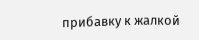прибавку к жалкой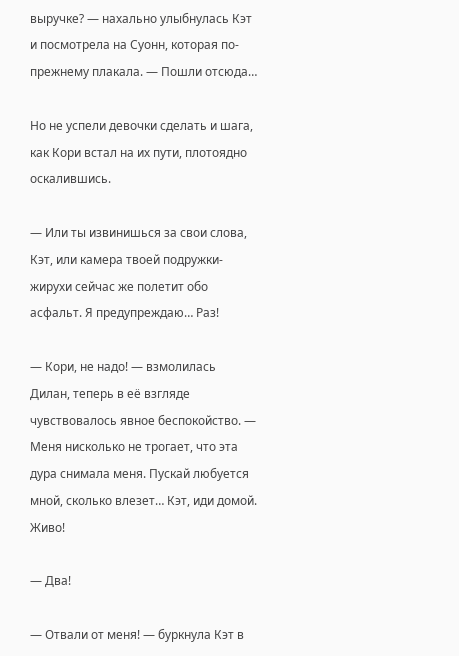выручке? — нахально улыбнулась Кэт и посмотрела на Суонн, которая по-прежнему плакала. — Пошли отсюда…

Но не успели девочки сделать и шага, как Кори встал на их пути, плотоядно оскалившись.

— Или ты извинишься за свои слова, Кэт, или камера твоей подружки-жирухи сейчас же полетит обо асфальт. Я предупреждаю… Раз!

— Кори, не надо! — взмолилась Дилан, теперь в её взгляде чувствовалось явное беспокойство. — Меня нисколько не трогает, что эта дура снимала меня. Пускай любуется мной, сколько влезет… Кэт, иди домой. Живо!

— Два!

— Отвали от меня! — буркнула Кэт в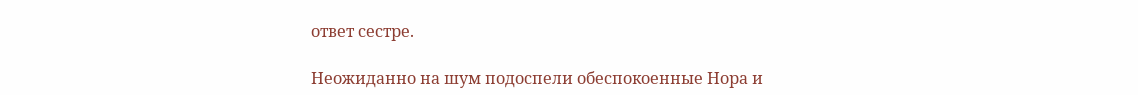ответ сестре.

Неожиданно на шум подоспели обеспокоенные Нора и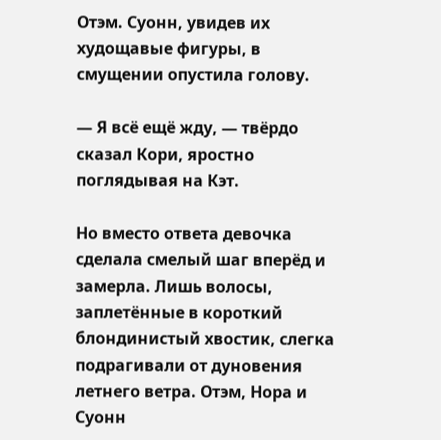Отэм. Суонн, увидев их худощавые фигуры, в смущении опустила голову.

— Я всё ещё жду, — твёрдо сказал Кори, яростно поглядывая на Кэт.

Но вместо ответа девочка сделала смелый шаг вперёд и замерла. Лишь волосы, заплетённые в короткий блондинистый хвостик, слегка подрагивали от дуновения летнего ветра. Отэм, Нора и Суонн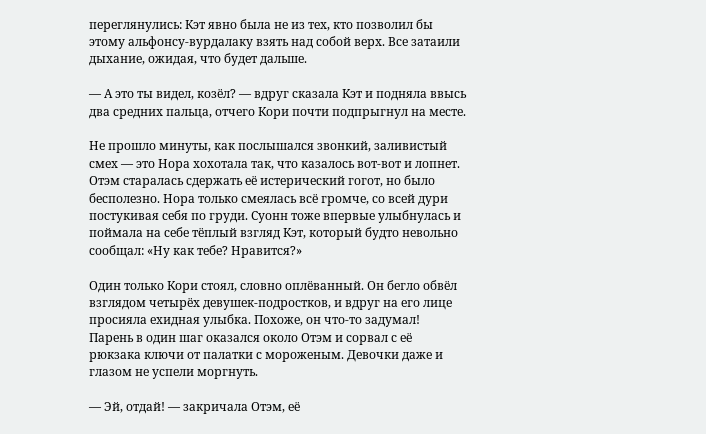переглянулись: Кэт явно была не из тех, кто позволил бы этому альфонсу-вурдалаку взять над собой верх. Все затаили дыхание, ожидая, что будет дальше.

— А это ты видел, козёл? — вдруг сказала Кэт и подняла ввысь два средних пальца, отчего Кори почти подпрыгнул на месте.

Не прошло минуты, как послышался звонкий, заливистый смех — это Нора хохотала так, что казалось вот-вот и лопнет. Отэм старалась сдержать её истерический гогот, но было бесполезно. Нора только смеялась всё громче, со всей дури постукивая себя по груди. Суонн тоже впервые улыбнулась и поймала на себе тёплый взгляд Кэт, который будто невольно сообщал: «Ну как тебе? Нравится?»

Один только Кори стоял, словно оплёванный. Он бегло обвёл взглядом четырёх девушек-подростков, и вдруг на его лице просияла ехидная улыбка. Похоже, он что-то задумал! Парень в один шаг оказался около Отэм и сорвал с её рюкзака ключи от палатки с мороженым. Девочки даже и глазом не успели моргнуть.

— Эй, отдай! — закричала Отэм, её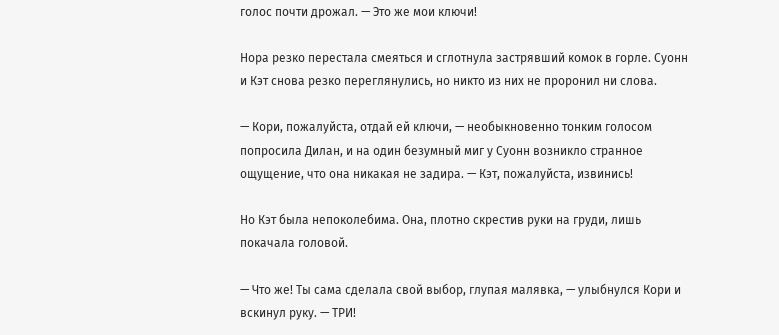голос почти дрожал. — Это же мои ключи!

Нора резко перестала смеяться и сглотнула застрявший комок в горле. Суонн и Кэт снова резко переглянулись, но никто из них не проронил ни слова.

— Кори, пожалуйста, отдай ей ключи, — необыкновенно тонким голосом попросила Дилан, и на один безумный миг у Суонн возникло странное ощущение, что она никакая не задира. — Кэт, пожалуйста, извинись!

Но Кэт была непоколебима. Она, плотно скрестив руки на груди, лишь покачала головой.

— Что же! Ты сама сделала свой выбор, глупая малявка, — улыбнулся Кори и вскинул руку. — ТРИ!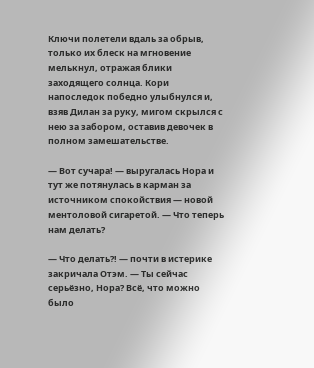Ключи полетели вдаль за обрыв, только их блеск на мгновение мелькнул, отражая блики заходящего солнца. Кори напоследок победно улыбнулся и, взяв Дилан за руку, мигом скрылся с нею за забором, оставив девочек в полном замешательстве.

— Вот сучара! — выругалась Нора и тут же потянулась в карман за источником спокойствия — новой ментоловой сигаретой. — Что теперь нам делать?

— Что делать?! — почти в истерике закричала Отэм. — Ты сейчас серьёзно, Нора? Всё, что можно было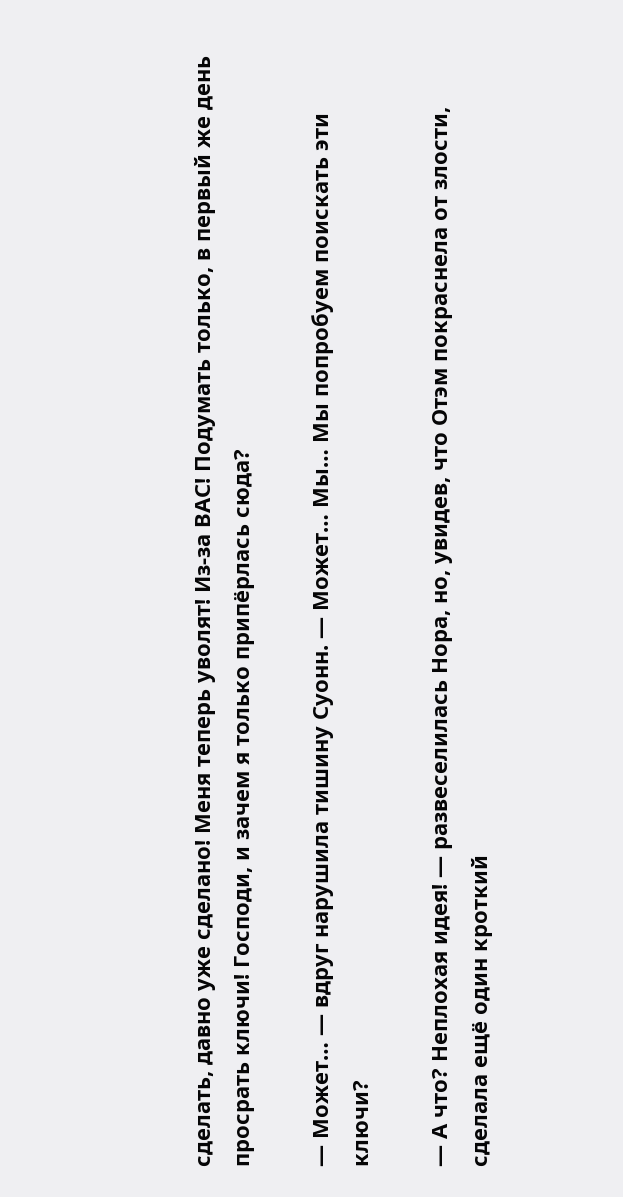сделать, давно уже сделано! Меня теперь уволят! Из-за ВАС! Подумать только, в первый же день просрать ключи! Господи, и зачем я только припёрлась сюда?

— Может… — вдруг нарушила тишину Суонн. — Может… Мы… Мы попробуем поискать эти ключи?

— А что? Неплохая идея! — развеселилась Нора, но, увидев, что Отэм покраснела от злости, сделала ещё один кроткий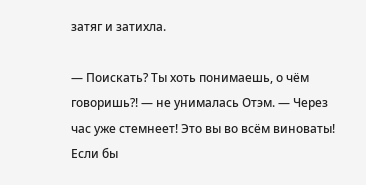затяг и затихла.

— Поискать? Ты хоть понимаешь, о чём говоришь?! — не унималась Отэм. — Через час уже стемнеет! Это вы во всём виноваты! Если бы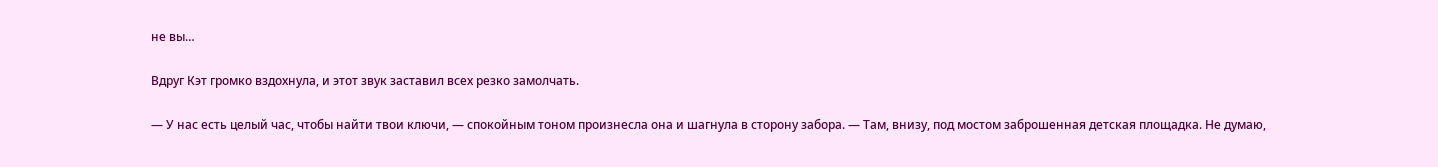не вы…

Вдруг Кэт громко вздохнула, и этот звук заставил всех резко замолчать.

— У нас есть целый час, чтобы найти твои ключи, — спокойным тоном произнесла она и шагнула в сторону забора. — Там, внизу, под мостом заброшенная детская площадка. Не думаю,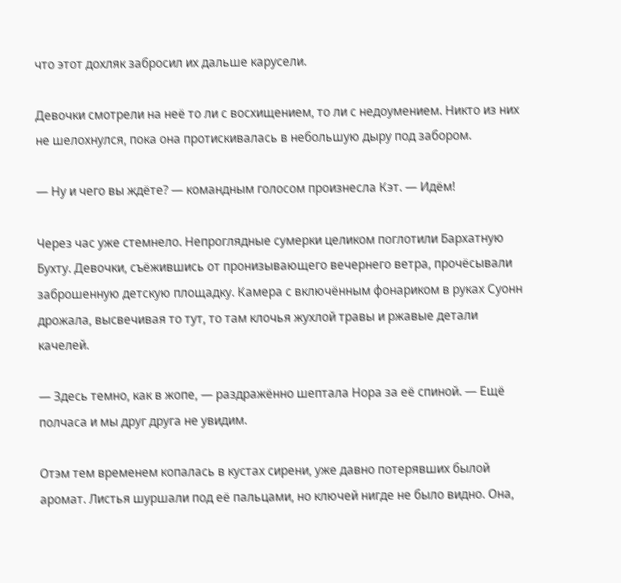что этот дохляк забросил их дальше карусели.

Девочки смотрели на неё то ли с восхищением, то ли с недоумением. Никто из них не шелохнулся, пока она протискивалась в небольшую дыру под забором.

— Ну и чего вы ждёте? — командным голосом произнесла Кэт. — Идём!

Через час уже стемнело. Непроглядные сумерки целиком поглотили Бархатную Бухту. Девочки, съёжившись от пронизывающего вечернего ветра, прочёсывали заброшенную детскую площадку. Камера с включённым фонариком в руках Суонн дрожала, высвечивая то тут, то там клочья жухлой травы и ржавые детали качелей.

— Здесь темно, как в жопе, — раздражённо шептала Нора за её спиной. — Ещё полчаса и мы друг друга не увидим.

Отэм тем временем копалась в кустах сирени, уже давно потерявших былой аромат. Листья шуршали под её пальцами, но ключей нигде не было видно. Она,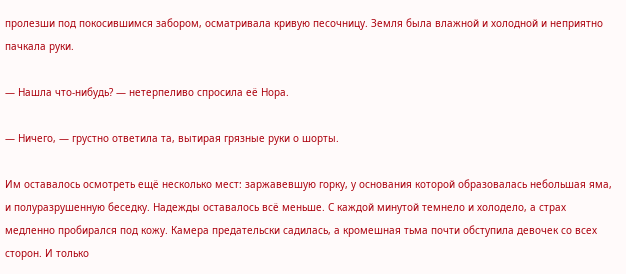пролезши под покосившимся забором, осматривала кривую песочницу. Земля была влажной и холодной и неприятно пачкала руки.

— Нашла что-нибудь? — нетерпеливо спросила её Нора.

— Ничего, — грустно ответила та, вытирая грязные руки о шорты.

Им оставалось осмотреть ещё несколько мест: заржавевшую горку, у основания которой образовалась небольшая яма, и полуразрушенную беседку. Надежды оставалось всё меньше. С каждой минутой темнело и холодело, а страх медленно пробирался под кожу. Камера предательски садилась, а кромешная тьма почти обступила девочек со всех сторон. И только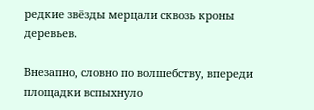редкие звёзды мерцали сквозь кроны деревьев.

Внезапно, словно по волшебству, впереди площадки вспыхнуло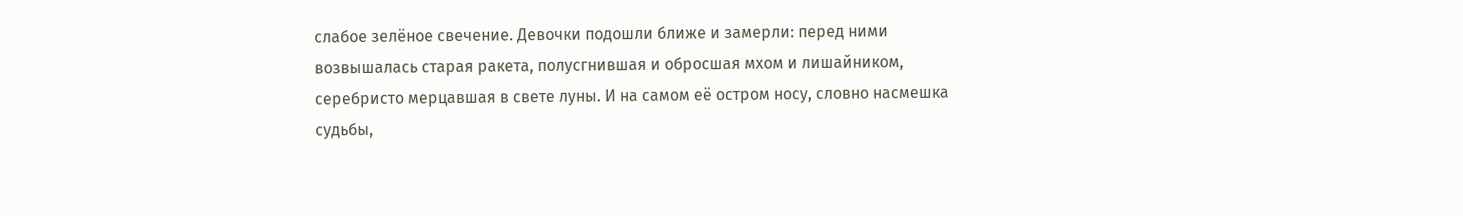слабое зелёное свечение. Девочки подошли ближе и замерли: перед ними возвышалась старая ракета, полусгнившая и обросшая мхом и лишайником, серебристо мерцавшая в свете луны. И на самом её остром носу, словно насмешка судьбы,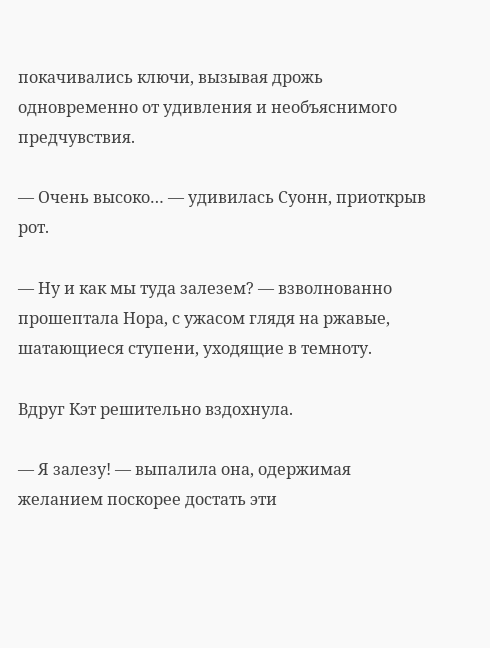покачивались ключи, вызывая дрожь одновременно от удивления и необъяснимого предчувствия.

— Очень высоко… — удивилась Суонн, приоткрыв рот.

— Ну и как мы туда залезем? — взволнованно прошептала Нора, с ужасом глядя на ржавые, шатающиеся ступени, уходящие в темноту.

Вдруг Кэт решительно вздохнула.

— Я залезу! — выпалила она, одержимая желанием поскорее достать эти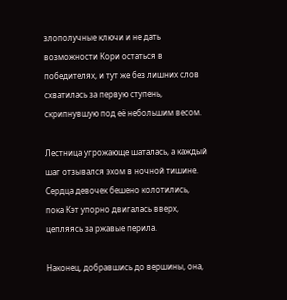злополучные ключи и не дать возможности Кори остаться в победителях, и тут же без лишних слов схватилась за первую ступень, скрипнувшую под её небольшим весом.

Лестница угрожающе шаталась, а каждый шаг отзывался эхом в ночной тишине. Сердца девочек бешено колотились, пока Кэт упорно двигалась вверх, цепляясь за ржавые перила.

Наконец, добравшись до вершины, она,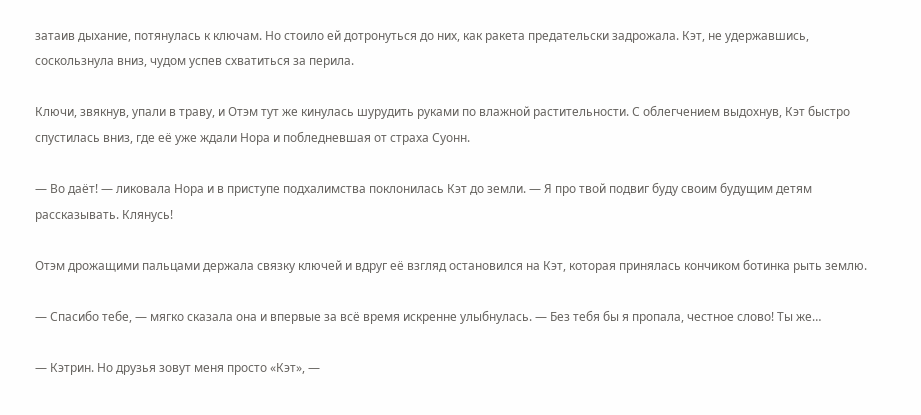затаив дыхание, потянулась к ключам. Но стоило ей дотронуться до них, как ракета предательски задрожала. Кэт, не удержавшись, соскользнула вниз, чудом успев схватиться за перила.

Ключи, звякнув, упали в траву, и Отэм тут же кинулась шурудить руками по влажной растительности. С облегчением выдохнув, Кэт быстро спустилась вниз, где её уже ждали Нора и побледневшая от страха Суонн.

— Во даёт! — ликовала Нора и в приступе подхалимства поклонилась Кэт до земли. — Я про твой подвиг буду своим будущим детям рассказывать. Клянусь!

Отэм дрожащими пальцами держала связку ключей и вдруг её взгляд остановился на Кэт, которая принялась кончиком ботинка рыть землю.

— Спасибо тебе, — мягко сказала она и впервые за всё время искренне улыбнулась. — Без тебя бы я пропала, честное слово! Ты же…

— Кэтрин. Но друзья зовут меня просто «Кэт», —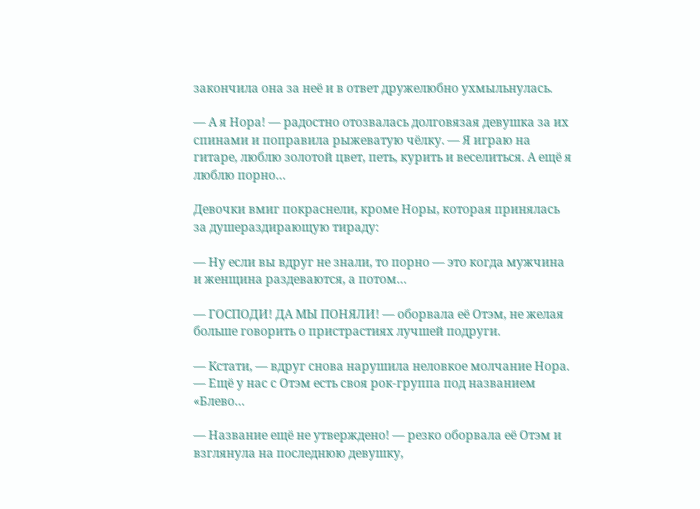закончила она за неё и в ответ дружелюбно ухмыльнулась.

— А я Нора! — радостно отозвалась долговязая девушка за их спинами и поправила рыжеватую чёлку. — Я играю на гитаре, люблю золотой цвет, петь, курить и веселиться. А ещё я люблю порно…

Девочки вмиг покраснели, кроме Норы, которая принялась за душераздирающую тираду:

— Ну если вы вдруг не знали, то порно — это когда мужчина и женщина раздеваются, а потом…

— ГОСПОДИ! ДА МЫ ПОНЯЛИ! — оборвала её Отэм, не желая больше говорить о пристрастиях лучшей подруги.

— Кстати, — вдруг снова нарушила неловкое молчание Нора. — Ещё у нас с Отэм есть своя рок-группа под названием «Блево…

— Название ещё не утверждено! — резко оборвала её Отэм и взглянула на последнюю девушку,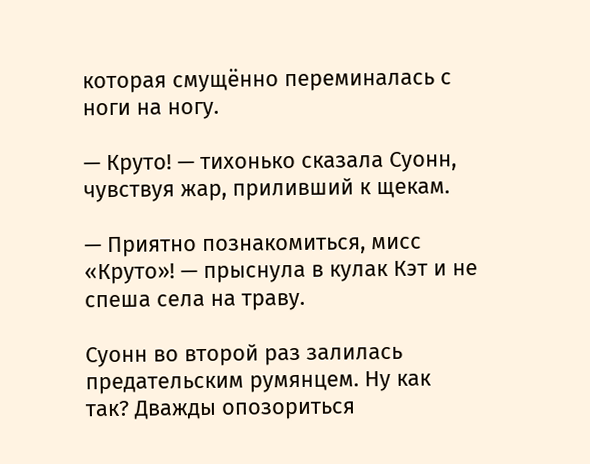которая смущённо переминалась с ноги на ногу.

— Круто! — тихонько сказала Суонн, чувствуя жар, приливший к щекам.

— Приятно познакомиться, мисс «Круто»! — прыснула в кулак Кэт и не спеша села на траву.

Суонн во второй раз залилась предательским румянцем. Ну как так? Дважды опозориться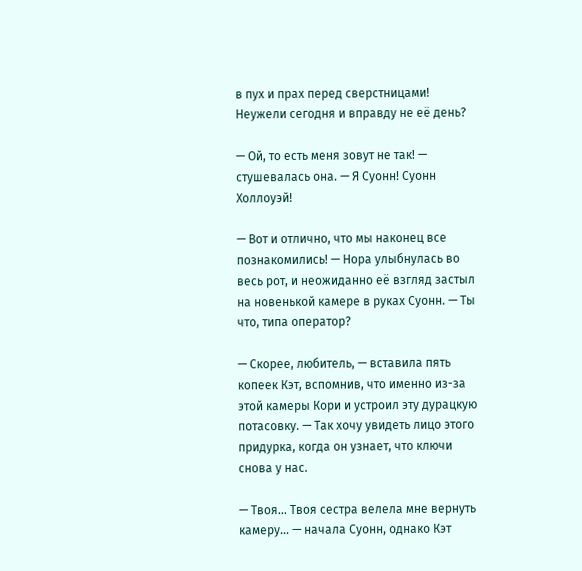в пух и прах перед сверстницами! Неужели сегодня и вправду не её день?

— Ой, то есть меня зовут не так! — стушевалась она. — Я Суонн! Суонн Холлоуэй!

— Вот и отлично, что мы наконец все познакомились! — Нора улыбнулась во весь рот, и неожиданно её взгляд застыл на новенькой камере в руках Суонн. — Ты что, типа оператор?

— Скорее, любитель, — вставила пять копеек Кэт, вспомнив, что именно из-за этой камеры Кори и устроил эту дурацкую потасовку. — Так хочу увидеть лицо этого придурка, когда он узнает, что ключи снова у нас.

— Твоя… Твоя сестра велела мне вернуть камеру… — начала Суонн, однако Кэт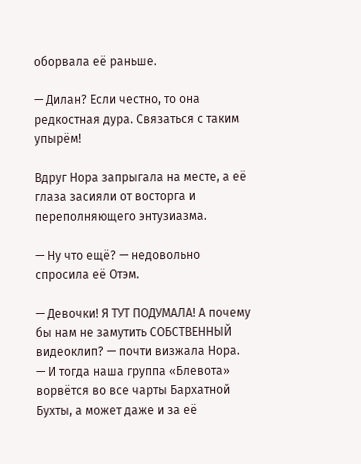оборвала её раньше.

— Дилан? Если честно, то она редкостная дура. Связаться с таким упырём!

Вдруг Нора запрыгала на месте, а её глаза засияли от восторга и переполняющего энтузиазма.

— Ну что ещё? — недовольно спросила её Отэм.

— Девочки! Я ТУТ ПОДУМАЛА! А почему бы нам не замутить СОБСТВЕННЫЙ видеоклип? — почти визжала Нора. — И тогда наша группа «Блевота» ворвётся во все чарты Бархатной Бухты, а может даже и за её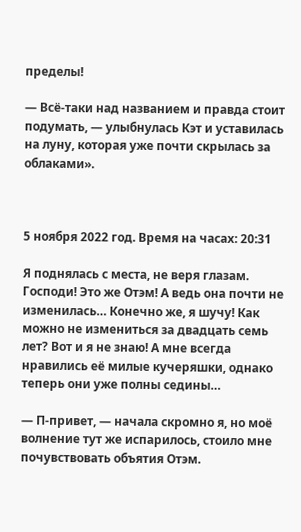пределы!

— Всё-таки над названием и правда стоит подумать, — улыбнулась Кэт и уставилась на луну, которая уже почти скрылась за облаками».



5 ноября 2022 год. Время на часах: 20:31

Я поднялась с места, не веря глазам. Господи! Это же Отэм! А ведь она почти не изменилась… Конечно же, я шучу! Как можно не измениться за двадцать семь лет? Вот и я не знаю! А мне всегда нравились её милые кучеряшки, однако теперь они уже полны седины…

— П-привет, — начала скромно я, но моё волнение тут же испарилось, стоило мне почувствовать объятия Отэм.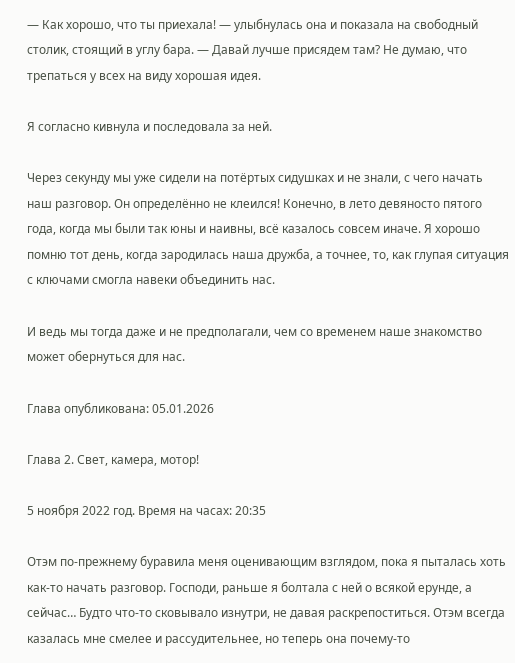— Как хорошо, что ты приехала! — улыбнулась она и показала на свободный столик, стоящий в углу бара. — Давай лучше присядем там? Не думаю, что трепаться у всех на виду хорошая идея.

Я согласно кивнула и последовала за ней.

Через секунду мы уже сидели на потёртых сидушках и не знали, с чего начать наш разговор. Он определённо не клеился! Конечно, в лето девяносто пятого года, когда мы были так юны и наивны, всё казалось совсем иначе. Я хорошо помню тот день, когда зародилась наша дружба, а точнее, то, как глупая ситуация с ключами смогла навеки объединить нас.

И ведь мы тогда даже и не предполагали, чем со временем наше знакомство может обернуться для нас.

Глава опубликована: 05.01.2026

Глава 2. Свет, камера, мотор!

5 ноября 2022 год. Время на часах: 20:35

Отэм по-прежнему буравила меня оценивающим взглядом, пока я пыталась хоть как-то начать разговор. Господи, раньше я болтала с ней о всякой ерунде, а сейчас… Будто что-то сковывало изнутри, не давая раскрепоститься. Отэм всегда казалась мне смелее и рассудительнее, но теперь она почему-то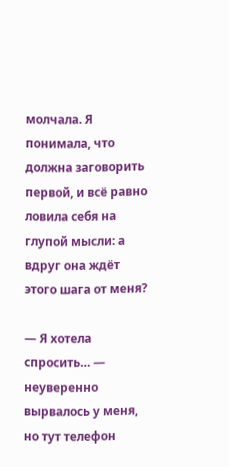молчала. Я понимала, что должна заговорить первой, и всё равно ловила себя на глупой мысли: а вдруг она ждёт этого шага от меня?

— Я хотела спросить… — неуверенно вырвалось у меня, но тут телефон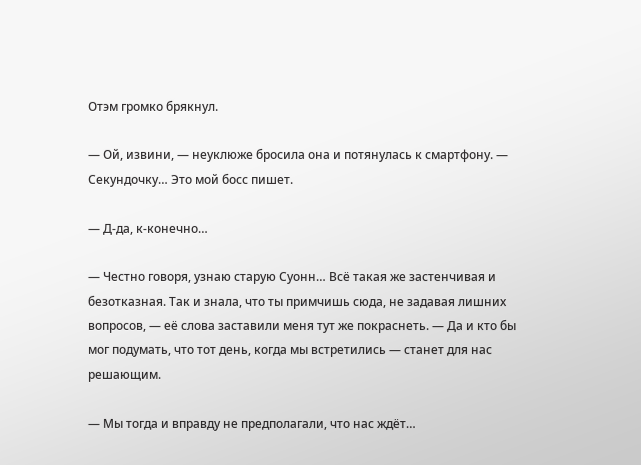Отэм громко брякнул.

— Ой, извини, — неуклюже бросила она и потянулась к смартфону. — Секундочку… Это мой босс пишет.

— Д-да, к-конечно…

— Честно говоря, узнаю старую Суонн… Всё такая же застенчивая и безотказная. Так и знала, что ты примчишь сюда, не задавая лишних вопросов, — её слова заставили меня тут же покраснеть. — Да и кто бы мог подумать, что тот день, когда мы встретились — станет для нас решающим.

— Мы тогда и вправду не предполагали, что нас ждёт…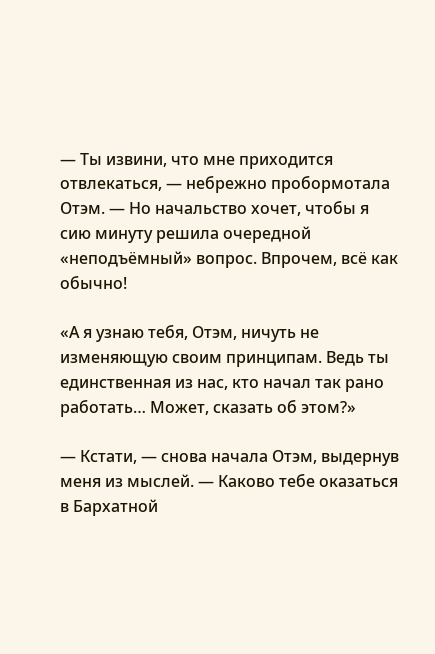— Ты извини, что мне приходится отвлекаться, — небрежно пробормотала Отэм. — Но начальство хочет, чтобы я сию минуту решила очередной «неподъёмный» вопрос. Впрочем, всё как обычно!

«А я узнаю тебя, Отэм, ничуть не изменяющую своим принципам. Ведь ты единственная из нас, кто начал так рано работать… Может, сказать об этом?»

— Кстати, — снова начала Отэм, выдернув меня из мыслей. — Каково тебе оказаться в Бархатной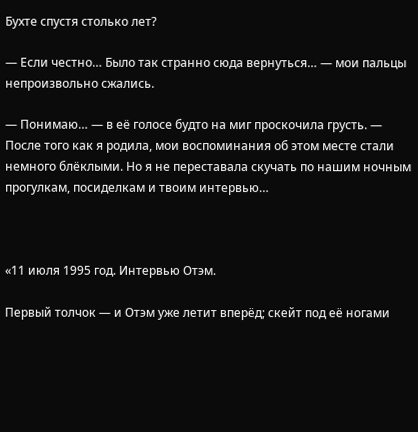Бухте спустя столько лет?

— Если честно… Было так странно сюда вернуться… — мои пальцы непроизвольно сжались.

— Понимаю… — в её голосе будто на миг проскочила грусть. — После того как я родила, мои воспоминания об этом месте стали немного блёклыми. Но я не переставала скучать по нашим ночным прогулкам, посиделкам и твоим интервью…



«11 июля 1995 год. Интервью Отэм.

Первый толчок — и Отэм уже летит вперёд; скейт под её ногами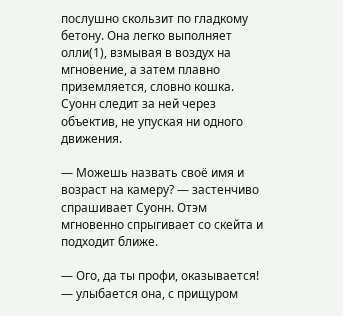послушно скользит по гладкому бетону. Она легко выполняет олли(1), взмывая в воздух на мгновение, а затем плавно приземляется, словно кошка. Суонн следит за ней через объектив, не упуская ни одного движения.

— Можешь назвать своё имя и возраст на камеру? — застенчиво спрашивает Суонн. Отэм мгновенно спрыгивает со скейта и подходит ближе.

— Ого, да ты профи, оказывается! — улыбается она, с прищуром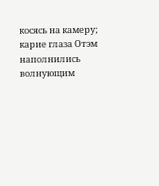косясь на камеру; карие глаза Отэм наполнились волнующим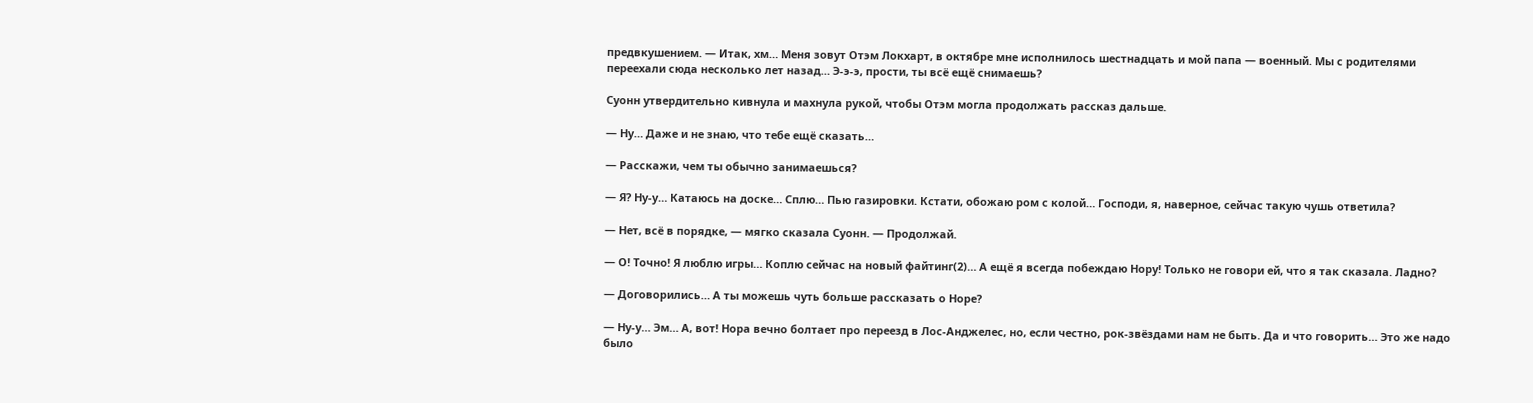предвкушением. — Итак, хм… Меня зовут Отэм Локхарт, в октябре мне исполнилось шестнадцать и мой папа — военный. Мы с родителями переехали сюда несколько лет назад… Э-э-э, прости, ты всё ещё снимаешь?

Суонн утвердительно кивнула и махнула рукой, чтобы Отэм могла продолжать рассказ дальше.

— Ну… Даже и не знаю, что тебе ещё сказать…

— Расскажи, чем ты обычно занимаешься?

— Я? Ну-у… Катаюсь на доске… Сплю… Пью газировки. Кстати, обожаю ром с колой… Господи, я, наверное, сейчас такую чушь ответила?

— Нет, всё в порядке, — мягко сказала Суонн. — Продолжай.

— О! Точно! Я люблю игры… Коплю сейчас на новый файтинг(2)… А ещё я всегда побеждаю Нору! Только не говори ей, что я так сказала. Ладно?

— Договорились… А ты можешь чуть больше рассказать о Норе?

— Ну-у… Эм… А, вот! Нора вечно болтает про переезд в Лос-Анджелес, но, если честно, рок-звёздами нам не быть. Да и что говорить… Это же надо было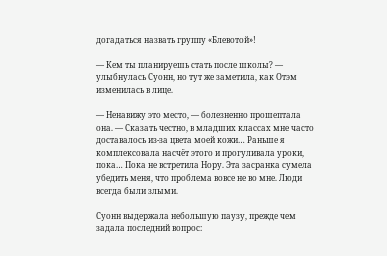догадаться назвать группу «Блевотой»!

— Кем ты планируешь стать после школы? — улыбнулась Суонн, но тут же заметила, как Отэм изменилась в лице.

— Ненавижу это место, — болезненно прошептала она. — Сказать честно, в младших классах мне часто доставалось из-за цвета моей кожи… Раньше я комплексовала насчёт этого и прогуливала уроки, пока… Пока не встретила Нору. Эта засранка сумела убедить меня, что проблема вовсе не во мне. Люди всегда были злыми.

Суонн выдержала небольшую паузу, прежде чем задала последний вопрос: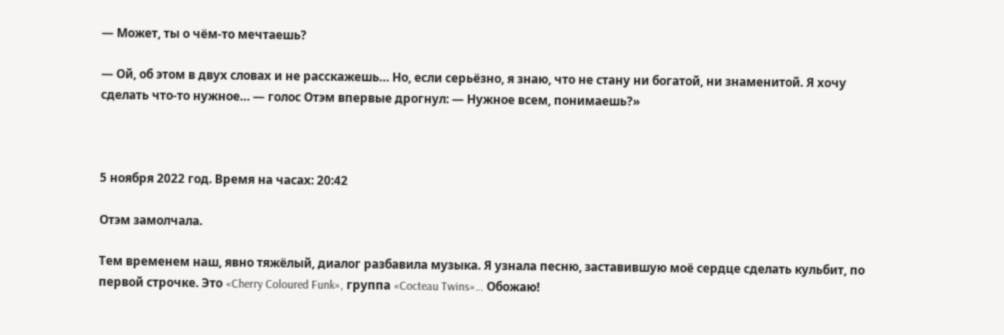— Может, ты о чём-то мечтаешь?

— Ой, об этом в двух словах и не расскажешь… Но, если серьёзно, я знаю, что не стану ни богатой, ни знаменитой. Я хочу сделать что-то нужное… — голос Отэм впервые дрогнул: — Нужное всем, понимаешь?»



5 ноября 2022 год. Время на часах: 20:42

Отэм замолчала.

Тем временем наш, явно тяжёлый, диалог разбавила музыка. Я узнала песню, заставившую моё сердце сделать кульбит, по первой строчке. Это «Cherry Coloured Funk», группа «Cocteau Twins»… Обожаю!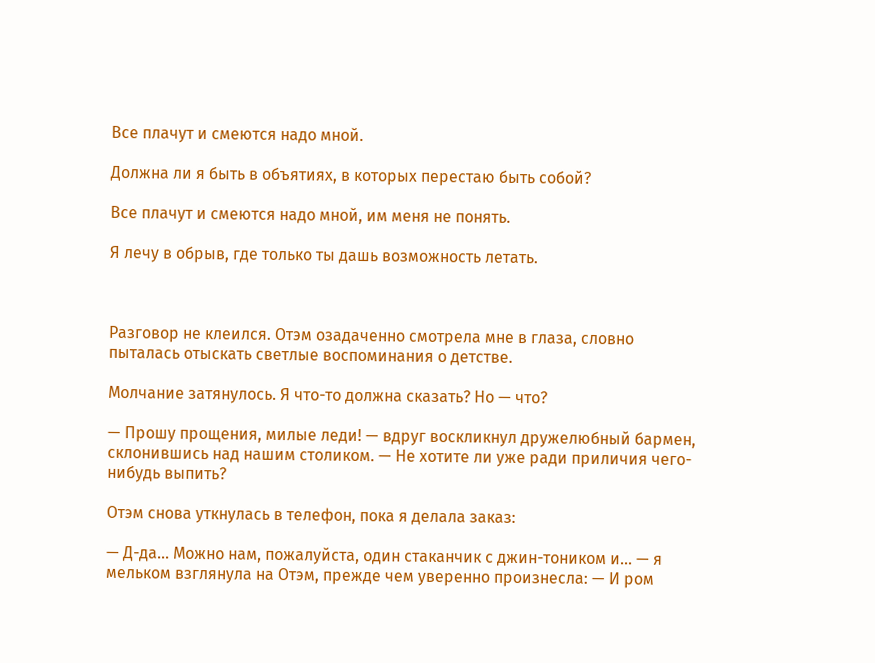Все плачут и смеются надо мной.

Должна ли я быть в объятиях, в которых перестаю быть собой?

Все плачут и смеются надо мной, им меня не понять.

Я лечу в обрыв, где только ты дашь возможность летать.



Разговор не клеился. Отэм озадаченно смотрела мне в глаза, словно пыталась отыскать светлые воспоминания о детстве.

Молчание затянулось. Я что-то должна сказать? Но — что?

— Прошу прощения, милые леди! — вдруг воскликнул дружелюбный бармен, склонившись над нашим столиком. — Не хотите ли уже ради приличия чего-нибудь выпить?

Отэм снова уткнулась в телефон, пока я делала заказ:

— Д-да… Можно нам, пожалуйста, один стаканчик с джин-тоником и… — я мельком взглянула на Отэм, прежде чем уверенно произнесла: — И ром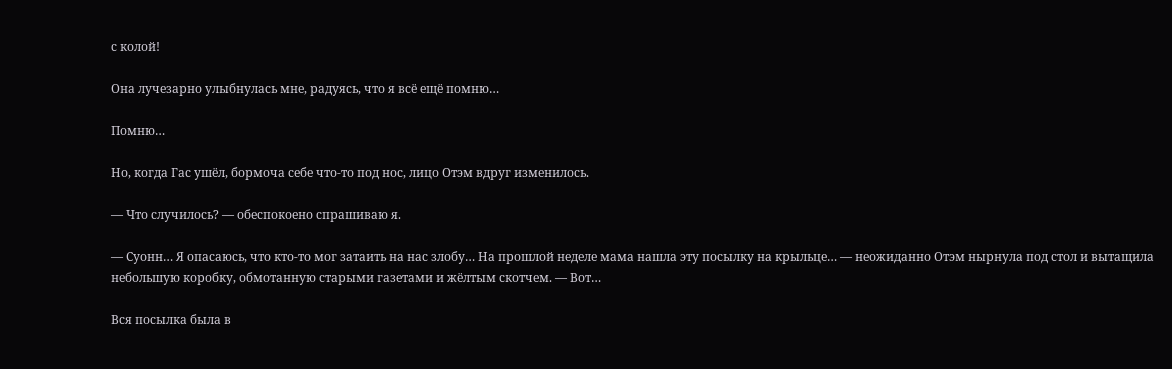с колой!

Она лучезарно улыбнулась мне, радуясь, что я всё ещё помню…

Помню…

Но, когда Гас ушёл, бормоча себе что-то под нос, лицо Отэм вдруг изменилось.

— Что случилось? — обеспокоено спрашиваю я.

— Суонн… Я опасаюсь, что кто-то мог затаить на нас злобу… На прошлой неделе мама нашла эту посылку на крыльце… — неожиданно Отэм нырнула под стол и вытащила небольшую коробку, обмотанную старыми газетами и жёлтым скотчем. — Вот…

Вся посылка была в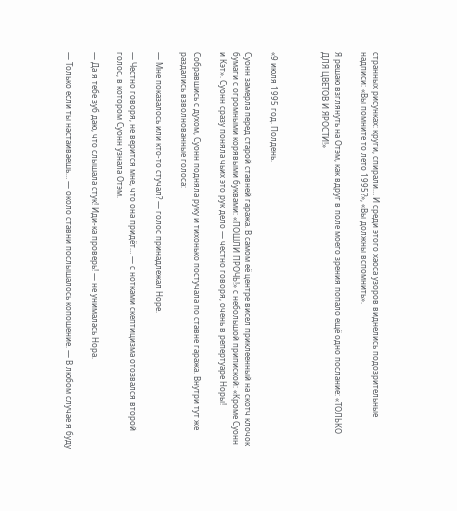странных рисунках: круги, спирали… И среди этого хаоса узоров виднелись подозрительные надписи: «Вы помните то лето 1995?», «Вы должны вспомнить».

Я решаю взглянуть на Отэм, как вдруг в поле моего зрения попало ещё одно послание: «ТОЛЬКО ДЛЯ ЦВЕТОВ И ЯРОСТИ!»



«9 июля 1995 год. Полдень.

Суонн замерла перед старой ставней гаража. В самом её центре висел приклеенный на скотч клочок бумаги с огромными корявыми буквами: «ПОШЛИ ПРОЧЬ!» с небольшой припиской: «Кроме Суонн и Кэт». Суонн сразу поняла чьих это рук дело — честно говоря, очень в репертуаре Норы!

Собравшись с духом, Суонн подняла руку и тихонько постучала по ставне гаража. Внутри тут же раздались взволнованные голоса:

— Мне показалось или кто-то стучал? — голос принадлежал Норе.

— Честно говоря, не верится мне, что она придёт… — с нотками скептицизма отозвался второй голос, в котором Суонн узнала Отэм.

— Да я тебе зуб даю, что слышала стук! Иди-ка проверь! — не унималась Нора.

— Только если ты настаиваешь… — около ставни послышалось копошение. — В любом случае я буду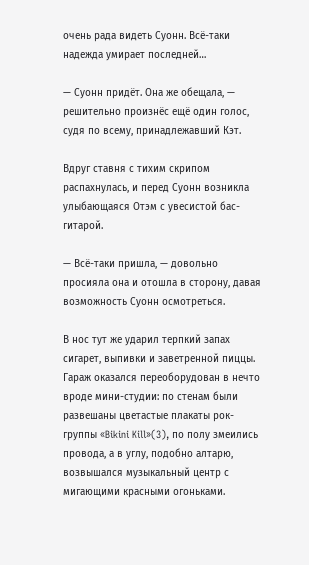очень рада видеть Суонн. Всё-таки надежда умирает последней…

— Суонн придёт. Она же обещала, — решительно произнёс ещё один голос, судя по всему, принадлежавший Кэт.

Вдруг ставня с тихим скрипом распахнулась, и перед Суонн возникла улыбающаяся Отэм с увесистой бас-гитарой.

— Всё-таки пришла, — довольно просияла она и отошла в сторону, давая возможность Суонн осмотреться.

В нос тут же ударил терпкий запах сигарет, выпивки и заветренной пиццы. Гараж оказался переоборудован в нечто вроде мини-студии: по стенам были развешаны цветастые плакаты рок-группы «Bikini Kill»(3), по полу змеились провода, а в углу, подобно алтарю, возвышался музыкальный центр с мигающими красными огоньками.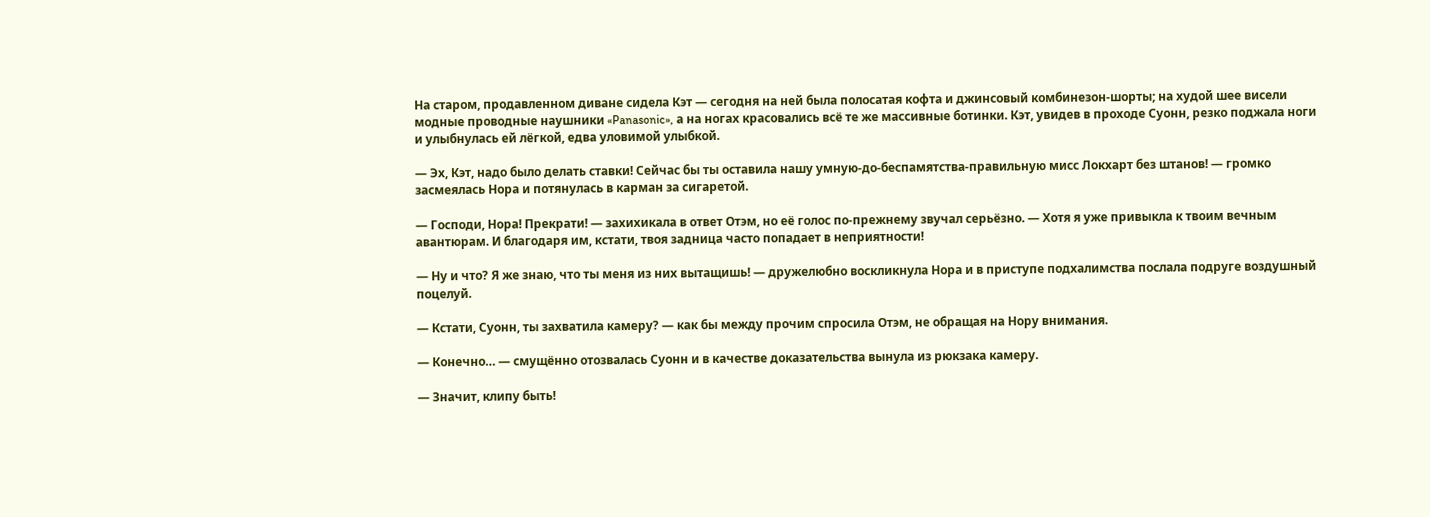На старом, продавленном диване сидела Кэт — сегодня на ней была полосатая кофта и джинсовый комбинезон-шорты; на худой шее висели модные проводные наушники «Panasonic», а на ногах красовались всё те же массивные ботинки. Кэт, увидев в проходе Суонн, резко поджала ноги и улыбнулась ей лёгкой, едва уловимой улыбкой.

— Эх, Кэт, надо было делать ставки! Сейчас бы ты оставила нашу умную-до-беспамятства-правильную мисс Локхарт без штанов! — громко засмеялась Нора и потянулась в карман за сигаретой.

— Господи, Нора! Прекрати! — захихикала в ответ Отэм, но её голос по-прежнему звучал серьёзно. — Хотя я уже привыкла к твоим вечным авантюрам. И благодаря им, кстати, твоя задница часто попадает в неприятности!

— Ну и что? Я же знаю, что ты меня из них вытащишь! — дружелюбно воскликнула Нора и в приступе подхалимства послала подруге воздушный поцелуй.

— Кстати, Суонн, ты захватила камеру? — как бы между прочим спросила Отэм, не обращая на Нору внимания.

— Конечно… — смущённо отозвалась Суонн и в качестве доказательства вынула из рюкзака камеру.

— Значит, клипу быть!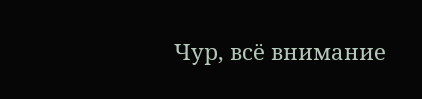Чур, всё внимание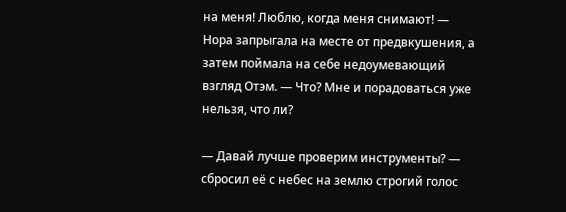на меня! Люблю, когда меня снимают! — Нора запрыгала на месте от предвкушения, а затем поймала на себе недоумевающий взгляд Отэм. — Что? Мне и порадоваться уже нельзя, что ли?

— Давай лучше проверим инструменты? — сбросил её с небес на землю строгий голос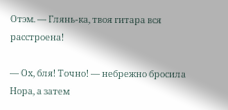Отэм. — Глянь-ка, твоя гитара вся расстроена!

— Ох, бля! Точно! — небрежно бросила Нора, а затем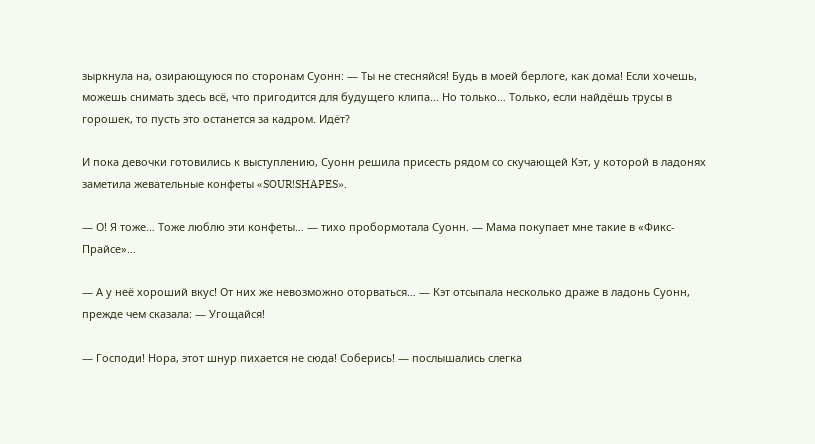зыркнула на, озирающуюся по сторонам Суонн: — Ты не стесняйся! Будь в моей берлоге, как дома! Если хочешь, можешь снимать здесь всё, что пригодится для будущего клипа… Но только… Только, если найдёшь трусы в горошек, то пусть это останется за кадром. Идёт?

И пока девочки готовились к выступлению, Суонн решила присесть рядом со скучающей Кэт, у которой в ладонях заметила жевательные конфеты «SOUR!SHAPES».

— О! Я тоже… Тоже люблю эти конфеты… — тихо пробормотала Суонн. — Мама покупает мне такие в «Фикс-Прайсе»…

— А у неё хороший вкус! От них же невозможно оторваться… — Кэт отсыпала несколько драже в ладонь Суонн, прежде чем сказала: — Угощайся!

— Господи! Нора, этот шнур пихается не сюда! Соберись! — послышались слегка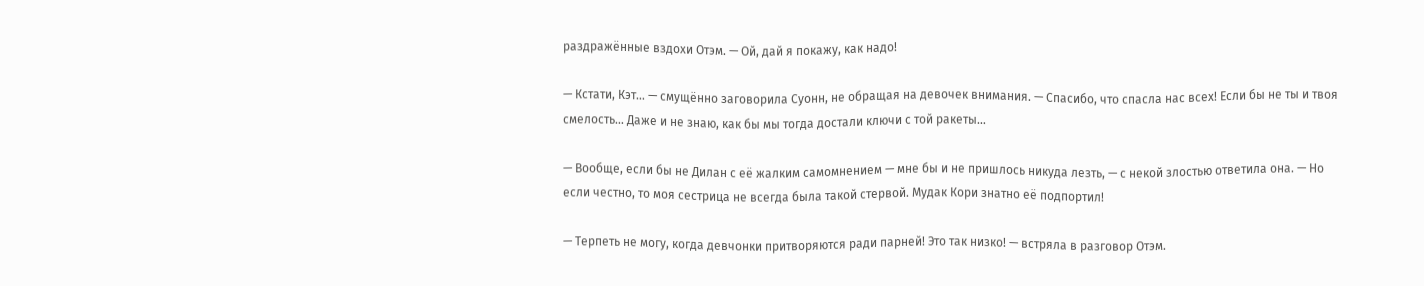раздражённые вздохи Отэм. — Ой, дай я покажу, как надо!

— Кстати, Кэт… — смущённо заговорила Суонн, не обращая на девочек внимания. — Спасибо, что спасла нас всех! Если бы не ты и твоя смелость… Даже и не знаю, как бы мы тогда достали ключи с той ракеты…

— Вообще, если бы не Дилан с её жалким самомнением — мне бы и не пришлось никуда лезть, — с некой злостью ответила она. — Но если честно, то моя сестрица не всегда была такой стервой. Мудак Кори знатно её подпортил!

— Терпеть не могу, когда девчонки притворяются ради парней! Это так низко! — встряла в разговор Отэм.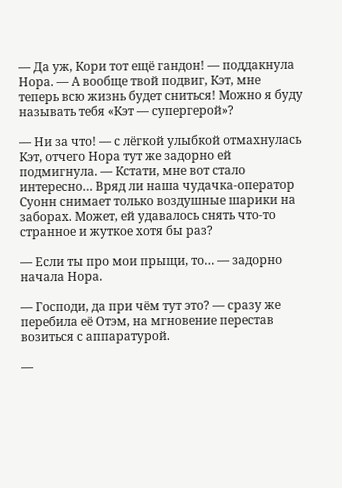— Да уж, Кори тот ещё гандон! — поддакнула Нора. — А вообще твой подвиг, Кэт, мне теперь всю жизнь будет сниться! Можно я буду называть тебя «Кэт — супергерой»?

— Ни за что! — с лёгкой улыбкой отмахнулась Кэт, отчего Нора тут же задорно ей подмигнула. — Кстати, мне вот стало интересно… Вряд ли наша чудачка-оператор Суонн снимает только воздушные шарики на заборах. Может, ей удавалось снять что-то странное и жуткое хотя бы раз?

— Если ты про мои прыщи, то… — задорно начала Нора.

— Господи, да при чём тут это? — сразу же перебила её Отэм, на мгновение перестав возиться с аппаратурой.

—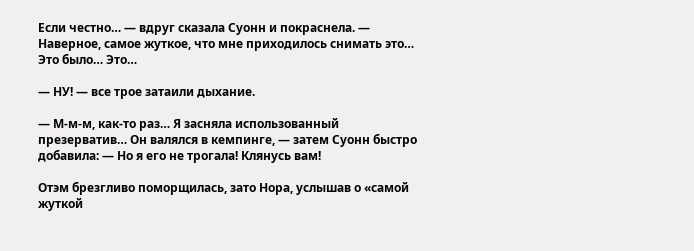Если честно… — вдруг сказала Суонн и покраснела. — Наверное, самое жуткое, что мне приходилось снимать это… Это было… Это…

— НУ! — все трое затаили дыхание.

— М-м-м, как-то раз… Я засняла использованный презерватив… Он валялся в кемпинге, — затем Суонн быстро добавила: — Но я его не трогала! Клянусь вам!

Отэм брезгливо поморщилась, зато Нора, услышав о «самой жуткой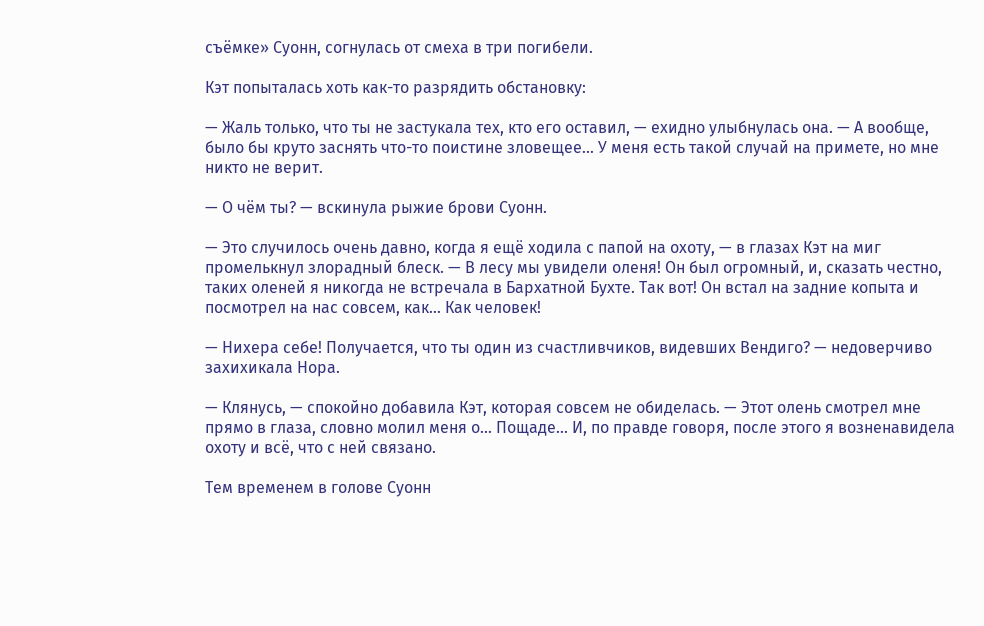съёмке» Суонн, согнулась от смеха в три погибели.

Кэт попыталась хоть как-то разрядить обстановку:

— Жаль только, что ты не застукала тех, кто его оставил, — ехидно улыбнулась она. — А вообще, было бы круто заснять что-то поистине зловещее… У меня есть такой случай на примете, но мне никто не верит.

— О чём ты? — вскинула рыжие брови Суонн.

— Это случилось очень давно, когда я ещё ходила с папой на охоту, — в глазах Кэт на миг промелькнул злорадный блеск. — В лесу мы увидели оленя! Он был огромный, и, сказать честно, таких оленей я никогда не встречала в Бархатной Бухте. Так вот! Он встал на задние копыта и посмотрел на нас совсем, как… Как человек!

— Нихера себе! Получается, что ты один из счастливчиков, видевших Вендиго? — недоверчиво захихикала Нора.

— Клянусь, — спокойно добавила Кэт, которая совсем не обиделась. — Этот олень смотрел мне прямо в глаза, словно молил меня о… Пощаде… И, по правде говоря, после этого я возненавидела охоту и всё, что с ней связано.

Тем временем в голове Суонн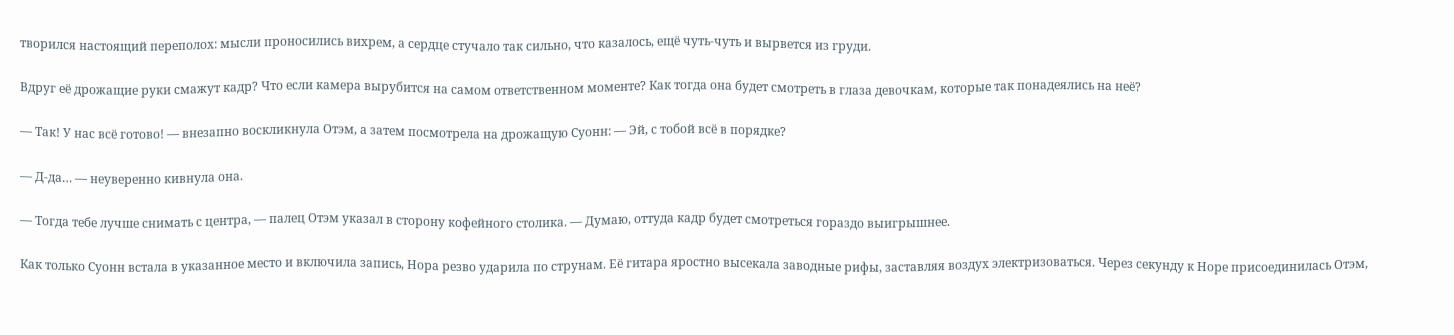творился настоящий переполох: мысли проносились вихрем, а сердце стучало так сильно, что казалось, ещё чуть-чуть и вырвется из груди.

Вдруг её дрожащие руки смажут кадр? Что если камера вырубится на самом ответственном моменте? Как тогда она будет смотреть в глаза девочкам, которые так понадеялись на неё?

— Так! У нас всё готово! — внезапно воскликнула Отэм, а затем посмотрела на дрожащую Суонн: — Эй, с тобой всё в порядке?

— Д-да… — неуверенно кивнула она.

— Тогда тебе лучше снимать с центра, — палец Отэм указал в сторону кофейного столика. — Думаю, оттуда кадр будет смотреться гораздо выигрышнее.

Как только Суонн встала в указанное место и включила запись, Нора резво ударила по струнам. Её гитара яростно высекала заводные рифы, заставляя воздух электризоваться. Через секунду к Норе присоединилась Отэм,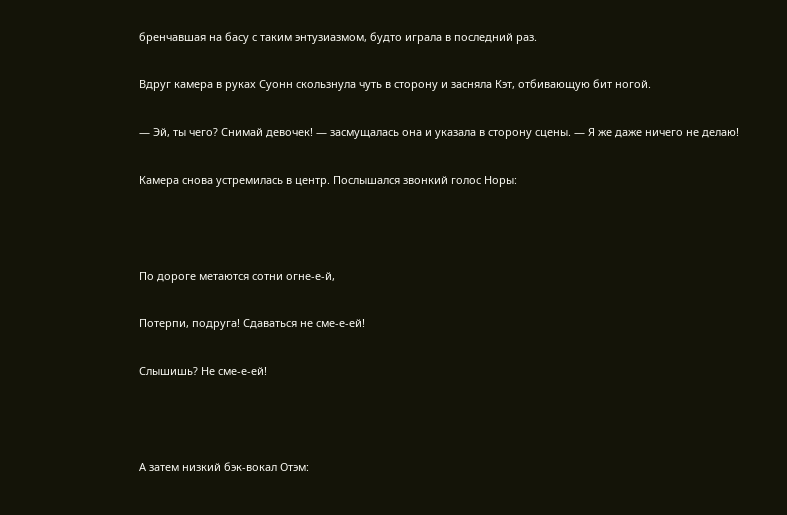бренчавшая на басу с таким энтузиазмом, будто играла в последний раз.

Вдруг камера в руках Суонн скользнула чуть в сторону и засняла Кэт, отбивающую бит ногой.

— Эй, ты чего? Снимай девочек! — засмущалась она и указала в сторону сцены. — Я же даже ничего не делаю!

Камера снова устремилась в центр. Послышался звонкий голос Норы:



По дороге метаются сотни огне-е-й,

Потерпи, подруга! Сдаваться не сме-е-ей!

Слышишь? Не сме-е-ей!



А затем низкий бэк-вокал Отэм: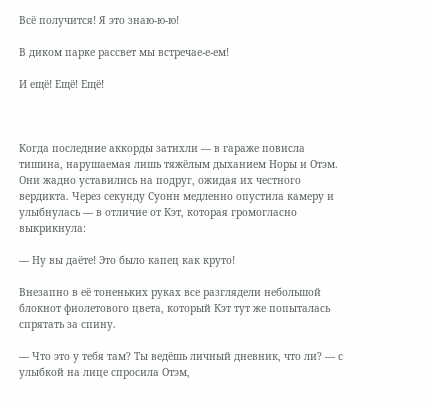Всё получится! Я это знаю-ю-ю!

В диком парке рассвет мы встречае-е-ем!

И ещё! Ещё! Ещё!



Когда последние аккорды затихли — в гараже повисла тишина, нарушаемая лишь тяжёлым дыханием Норы и Отэм. Они жадно уставились на подруг, ожидая их честного вердикта. Через секунду Суонн медленно опустила камеру и улыбнулась — в отличие от Кэт, которая громогласно выкрикнула:

— Ну вы даёте! Это было капец как круто!

Внезапно в её тоненьких руках все разглядели небольшой блокнот фиолетового цвета, который Кэт тут же попыталась спрятать за спину.

— Что это у тебя там? Ты ведёшь личный дневник, что ли? — с улыбкой на лице спросила Отэм,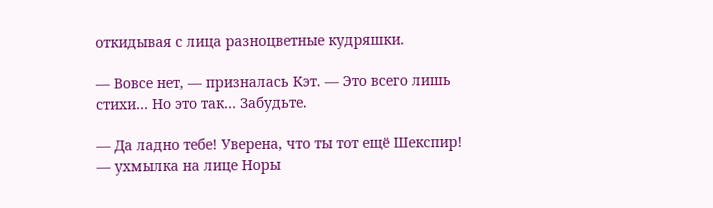откидывая с лица разноцветные кудряшки.

— Вовсе нет, — призналась Кэт. — Это всего лишь стихи… Но это так… Забудьте.

— Да ладно тебе! Уверена, что ты тот ещё Шекспир! — ухмылка на лице Норы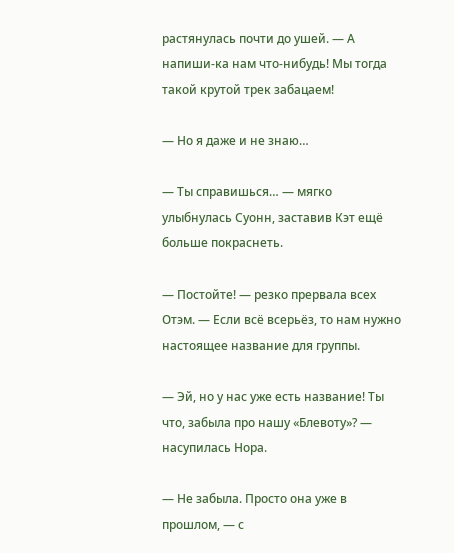растянулась почти до ушей. — А напиши-ка нам что-нибудь! Мы тогда такой крутой трек забацаем!

— Но я даже и не знаю…

— Ты справишься… — мягко улыбнулась Суонн, заставив Кэт ещё больше покраснеть.

— Постойте! — резко прервала всех Отэм. — Если всё всерьёз, то нам нужно настоящее название для группы.

— Эй, но у нас уже есть название! Ты что, забыла про нашу «Блевоту»? — насупилась Нора.

— Не забыла. Просто она уже в прошлом, — с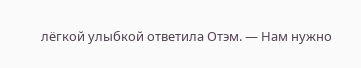лёгкой улыбкой ответила Отэм. — Нам нужно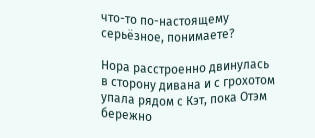что-то по-настоящему серьёзное, понимаете?

Нора расстроенно двинулась в сторону дивана и с грохотом упала рядом с Кэт, пока Отэм бережно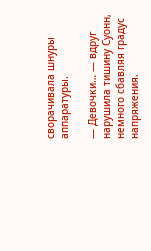сворачивала шнуры аппаратуры.

— Девочки… — вдруг нарушила тишину Суонн, немного сбавляя градус напряжения.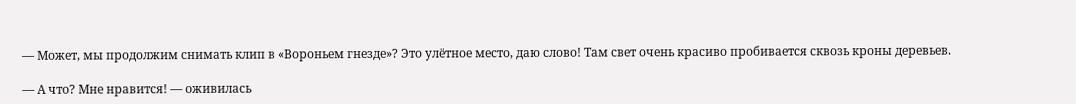— Может, мы продолжим снимать клип в «Вороньем гнезде»? Это улётное место, даю слово! Там свет очень красиво пробивается сквозь кроны деревьев.

— А что? Мне нравится! — оживилась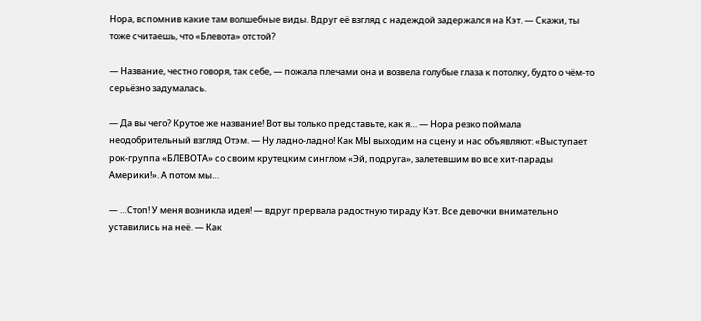Нора, вспомнив какие там волшебные виды. Вдруг её взгляд с надеждой задержался на Кэт. — Скажи, ты тоже считаешь, что «Блевота» отстой?

— Название, честно говоря, так себе, — пожала плечами она и возвела голубые глаза к потолку, будто о чём-то серьёзно задумалась.

— Да вы чего? Крутое же название! Вот вы только представьте, как я… — Нора резко поймала неодобрительный взгляд Отэм. — Ну ладно-ладно! Как МЫ выходим на сцену и нас объявляют: «Выступает рок-группа «БЛЕВОТА» со своим крутецким синглом «Эй, подруга», залетевшим во все хит-парады Америки!». А потом мы…

— …Стоп! У меня возникла идея! — вдруг прервала радостную тираду Кэт. Все девочки внимательно уставились на неё. — Как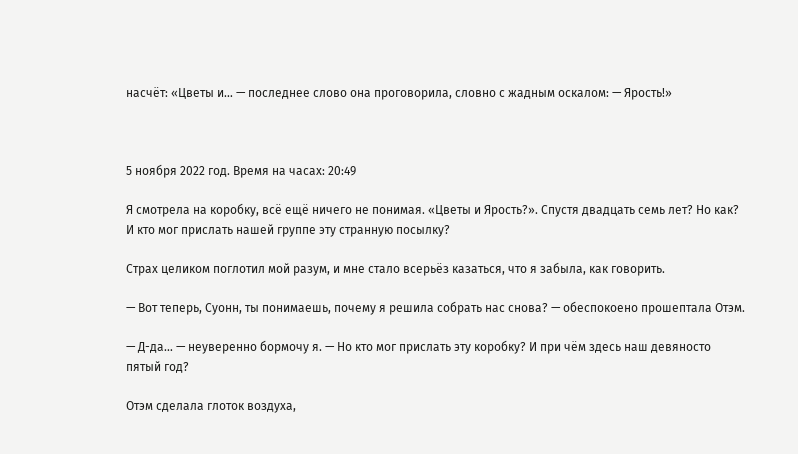насчёт: «Цветы и… — последнее слово она проговорила, словно с жадным оскалом: — Ярость!»



5 ноября 2022 год. Время на часах: 20:49

Я смотрела на коробку, всё ещё ничего не понимая. «Цветы и Ярость?». Спустя двадцать семь лет? Но как? И кто мог прислать нашей группе эту странную посылку?

Страх целиком поглотил мой разум, и мне стало всерьёз казаться, что я забыла, как говорить.

— Вот теперь, Суонн, ты понимаешь, почему я решила собрать нас снова? — обеспокоено прошептала Отэм.

— Д-да… — неуверенно бормочу я. — Но кто мог прислать эту коробку? И при чём здесь наш девяносто пятый год?

Отэм сделала глоток воздуха,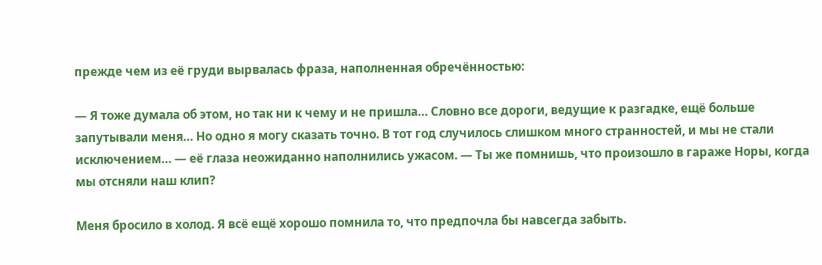прежде чем из её груди вырвалась фраза, наполненная обречённостью:

— Я тоже думала об этом, но так ни к чему и не пришла… Словно все дороги, ведущие к разгадке, ещё больше запутывали меня… Но одно я могу сказать точно. В тот год случилось слишком много странностей, и мы не стали исключением… — её глаза неожиданно наполнились ужасом. — Ты же помнишь, что произошло в гараже Норы, когда мы отсняли наш клип?

Меня бросило в холод. Я всё ещё хорошо помнила то, что предпочла бы навсегда забыть.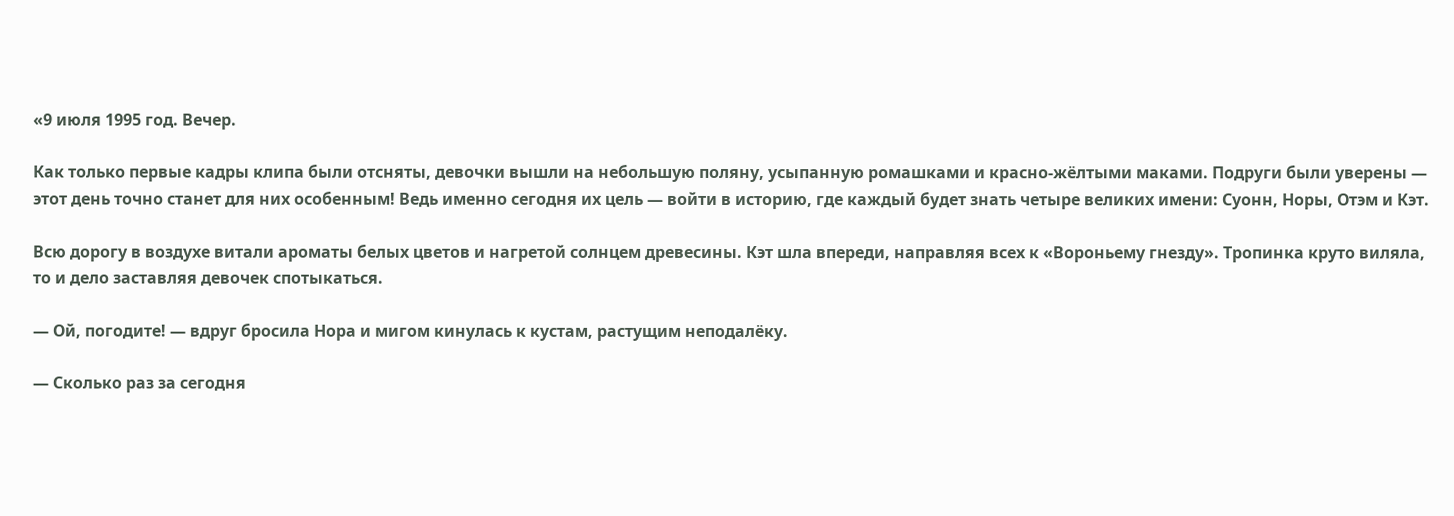«9 июля 1995 год. Вечер.

Как только первые кадры клипа были отсняты, девочки вышли на небольшую поляну, усыпанную ромашками и красно-жёлтыми маками. Подруги были уверены — этот день точно станет для них особенным! Ведь именно сегодня их цель — войти в историю, где каждый будет знать четыре великих имени: Суонн, Норы, Отэм и Кэт.

Всю дорогу в воздухе витали ароматы белых цветов и нагретой солнцем древесины. Кэт шла впереди, направляя всех к «Вороньему гнезду». Тропинка круто виляла, то и дело заставляя девочек спотыкаться.

— Ой, погодите! — вдруг бросила Нора и мигом кинулась к кустам, растущим неподалёку.

— Сколько раз за сегодня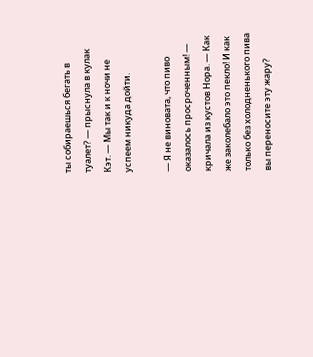ты собираешься бегать в туалет? — прыснула в кулак Кэт. — Мы так и к ночи не успеем никуда дойти.

— Я не виновата, что пиво оказалось просроченным! — кричала из кустов Нора. — Как же заколебало это пекло! И как только без холодненького пива вы переносите эту жару?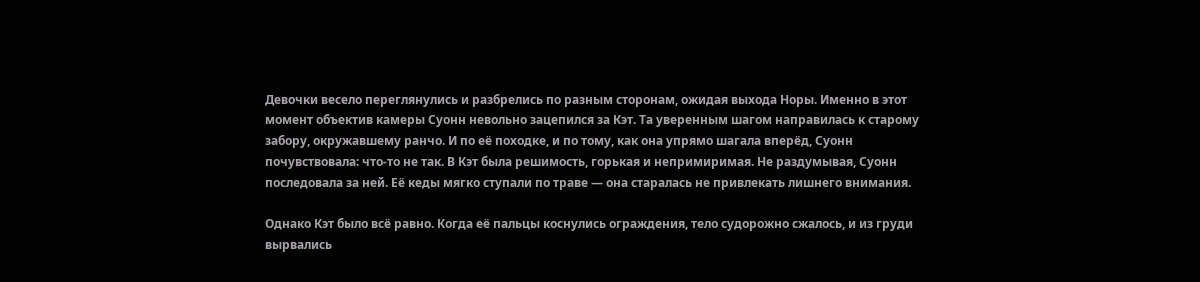Девочки весело переглянулись и разбрелись по разным сторонам, ожидая выхода Норы. Именно в этот момент объектив камеры Суонн невольно зацепился за Кэт. Та уверенным шагом направилась к старому забору, окружавшему ранчо. И по её походке, и по тому, как она упрямо шагала вперёд, Суонн почувствовала: что-то не так. В Кэт была решимость, горькая и непримиримая. Не раздумывая, Суонн последовала за ней. Её кеды мягко ступали по траве — она старалась не привлекать лишнего внимания.

Однако Кэт было всё равно. Когда её пальцы коснулись ограждения, тело судорожно сжалось, и из груди вырвались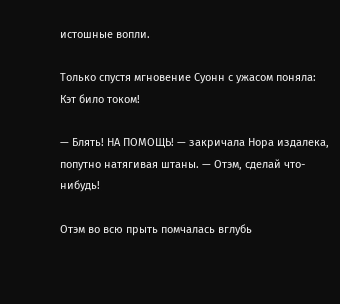истошные вопли.

Только спустя мгновение Суонн с ужасом поняла: Кэт било током!

— Блять! НА ПОМОЩЬ! — закричала Нора издалека, попутно натягивая штаны. — Отэм, сделай что-нибудь!

Отэм во всю прыть помчалась вглубь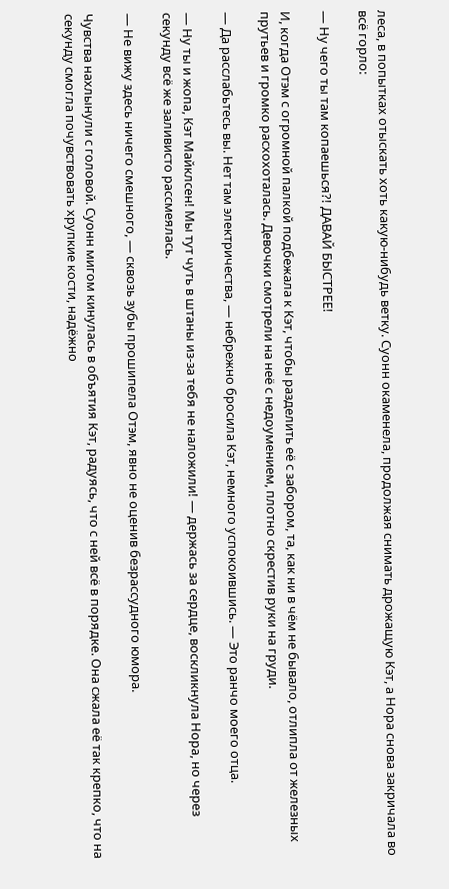леса, в попытках отыскать хоть какую-нибудь ветку. Суонн окаменела, продолжая снимать дрожащую Кэт, а Нора снова закричала во всё горло:

— Ну чего ты там копаешься?! ДАВАЙ БЫСТРЕЕ!

И, когда Отэм с огромной палкой подбежала к Кэт, чтобы разделить её с забором, та, как ни в чём не бывало, отлипла от железных прутьев и громко расхохоталась. Девочки смотрели на неё с недоумением, плотно скрестив руки на груди.

— Да расслабьтесь вы. Нет там электричества, — небрежно бросила Кэт, немного успокоившись. — Это ранчо моего отца.

— Ну ты и жопа, Кэт Майклсен! Мы тут чуть в штаны из-за тебя не наложили! — держась за сердце, воскликнула Нора, но через секунду всё же заливисто рассмеялась.

— Не вижу здесь ничего смешного, — сквозь зубы прошипела Отэм, явно не оценив безрассудного юмора.

Чувства нахлынули с головой. Суонн мигом кинулась в объятия Кэт, радуясь, что с ней всё в порядке. Она сжала её так крепко, что на секунду смогла почувствовать хрупкие кости, надёжно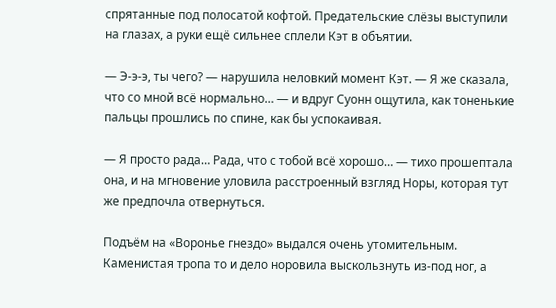спрятанные под полосатой кофтой. Предательские слёзы выступили на глазах, а руки ещё сильнее сплели Кэт в объятии.

— Э-э-э, ты чего? — нарушила неловкий момент Кэт. — Я же сказала, что со мной всё нормально… — и вдруг Суонн ощутила, как тоненькие пальцы прошлись по спине, как бы успокаивая.

— Я просто рада… Рада, что с тобой всё хорошо… — тихо прошептала она, и на мгновение уловила расстроенный взгляд Норы, которая тут же предпочла отвернуться.

Подъём на «Воронье гнездо» выдался очень утомительным. Каменистая тропа то и дело норовила выскользнуть из-под ног, а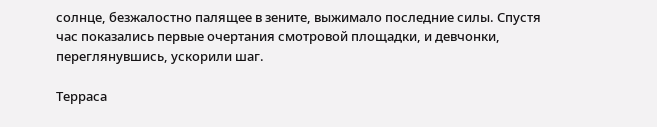солнце, безжалостно палящее в зените, выжимало последние силы. Спустя час показались первые очертания смотровой площадки, и девчонки, переглянувшись, ускорили шаг.

Терраса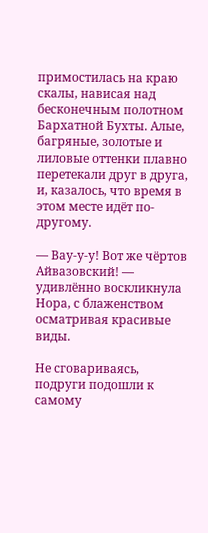примостилась на краю скалы, нависая над бесконечным полотном Бархатной Бухты. Алые, багряные, золотые и лиловые оттенки плавно перетекали друг в друга, и, казалось, что время в этом месте идёт по-другому.

— Вау-у-у! Вот же чёртов Айвазовский! — удивлённо воскликнула Нора, с блаженством осматривая красивые виды.

Не сговариваясь, подруги подошли к самому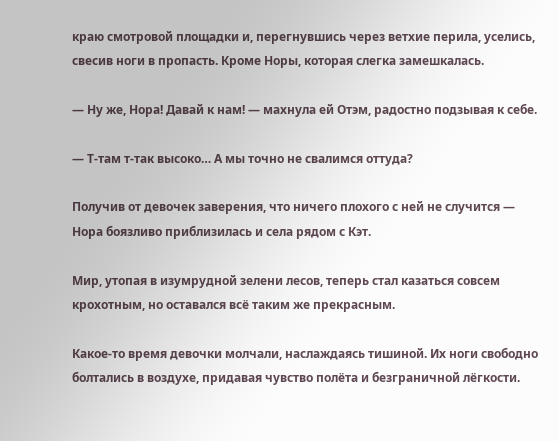краю смотровой площадки и, перегнувшись через ветхие перила, уселись, свесив ноги в пропасть. Кроме Норы, которая слегка замешкалась.

— Ну же, Нора! Давай к нам! — махнула ей Отэм, радостно подзывая к себе.

— Т-там т-так высоко… А мы точно не свалимся оттуда?

Получив от девочек заверения, что ничего плохого с ней не случится — Нора боязливо приблизилась и села рядом с Кэт.

Мир, утопая в изумрудной зелени лесов, теперь стал казаться совсем крохотным, но оставался всё таким же прекрасным.

Какое-то время девочки молчали, наслаждаясь тишиной. Их ноги свободно болтались в воздухе, придавая чувство полёта и безграничной лёгкости.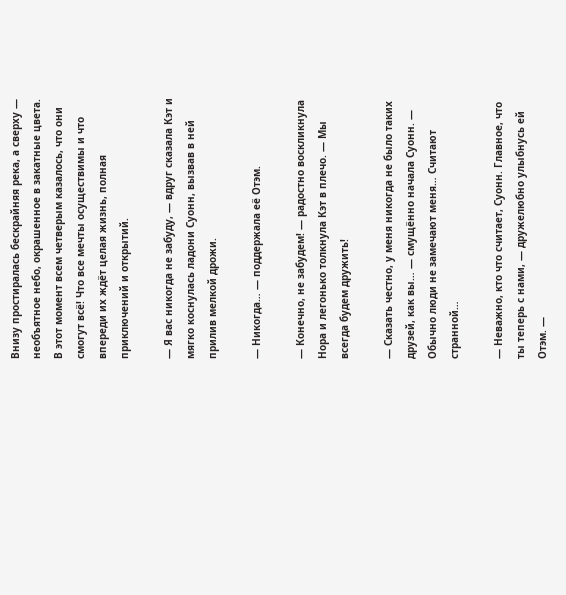Внизу простиралась бескрайняя река, а сверху — необъятное небо, окрашенное в закатные цвета. В этот момент всем четверым казалось, что они смогут всё! Что все мечты осуществимы и что впереди их ждёт целая жизнь, полная приключений и открытий.

— Я вас никогда не забуду, — вдруг сказала Кэт и мягко коснулась ладони Суонн, вызвав в ней прилив мелкой дрожи.

— Никогда… — поддержала её Отэм.

— Конечно, не забудем! — радостно воскликнула Нора и легонько толкнула Кэт в плечо. — Мы всегда будем дружить!

— Сказать честно, у меня никогда не было таких друзей, как вы… — смущённо начала Суонн. — Обычно люди не замечают меня… Считают странной…

— Неважно, кто что считает, Суонн. Главное, что ты теперь с нами, — дружелюбно улыбнусь ей Отэм. —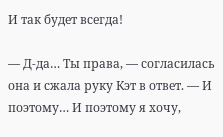И так будет всегда!

— Д-да… Ты права, — согласилась она и сжала руку Кэт в ответ. — И поэтому… И поэтому я хочу,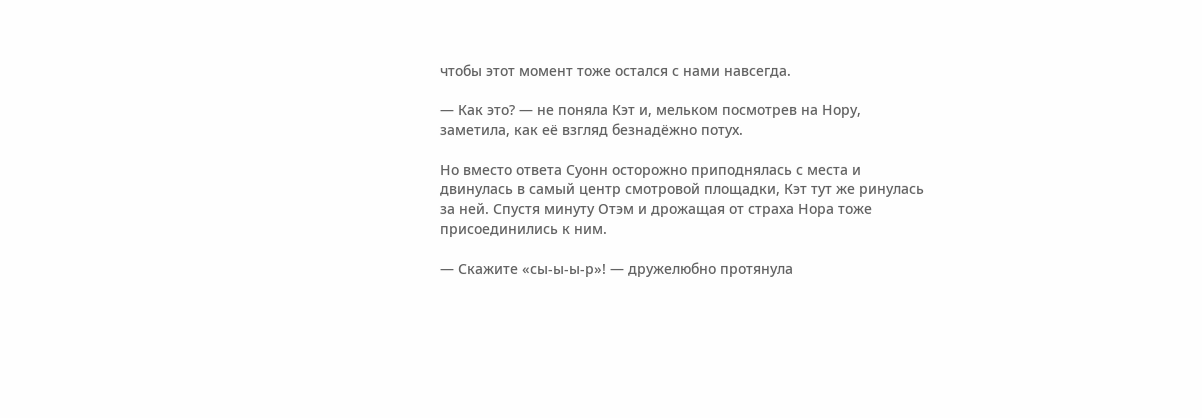чтобы этот момент тоже остался с нами навсегда.

— Как это? — не поняла Кэт и, мельком посмотрев на Нору, заметила, как её взгляд безнадёжно потух.

Но вместо ответа Суонн осторожно приподнялась с места и двинулась в самый центр смотровой площадки, Кэт тут же ринулась за ней. Спустя минуту Отэм и дрожащая от страха Нора тоже присоединились к ним.

— Скажите «сы-ы-ы-р»! — дружелюбно протянула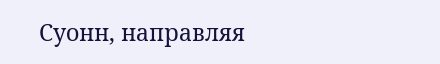Суонн, направляя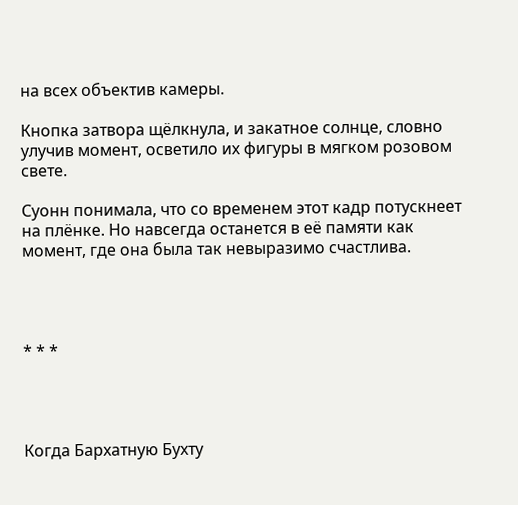на всех объектив камеры.

Кнопка затвора щёлкнула, и закатное солнце, словно улучив момент, осветило их фигуры в мягком розовом свете.

Суонн понимала, что со временем этот кадр потускнеет на плёнке. Но навсегда останется в её памяти как момент, где она была так невыразимо счастлива.




* * *




Когда Бархатную Бухту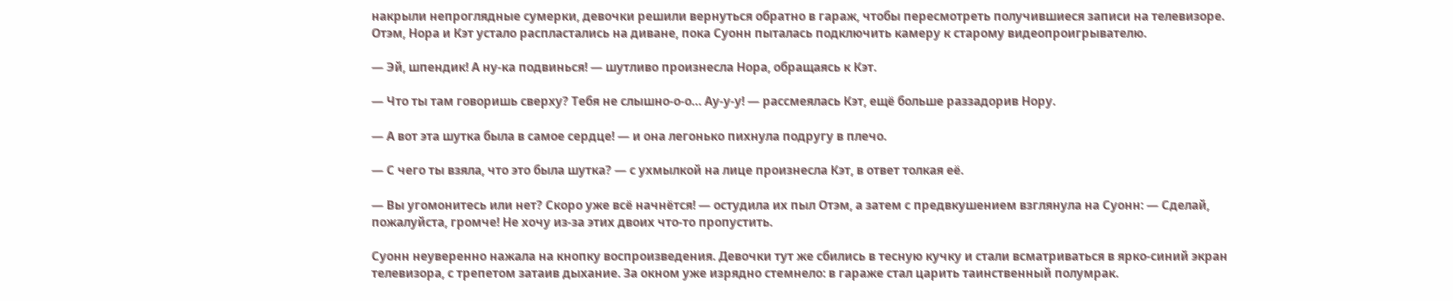накрыли непроглядные сумерки, девочки решили вернуться обратно в гараж, чтобы пересмотреть получившиеся записи на телевизоре. Отэм, Нора и Кэт устало распластались на диване, пока Суонн пыталась подключить камеру к старому видеопроигрывателю.

— Эй, шпендик! А ну-ка подвинься! — шутливо произнесла Нора, обращаясь к Кэт.

— Что ты там говоришь сверху? Тебя не слышно-о-о… Ау-у-у! — рассмеялась Кэт, ещё больше раззадорив Нору.

— А вот эта шутка была в самое сердце! — и она легонько пихнула подругу в плечо.

— С чего ты взяла, что это была шутка? — с ухмылкой на лице произнесла Кэт, в ответ толкая её.

— Вы угомонитесь или нет? Скоро уже всё начнётся! — остудила их пыл Отэм, а затем с предвкушением взглянула на Суонн: — Сделай, пожалуйста, громче! Не хочу из-за этих двоих что-то пропустить.

Суонн неуверенно нажала на кнопку воспроизведения. Девочки тут же сбились в тесную кучку и стали всматриваться в ярко-синий экран телевизора, с трепетом затаив дыхание. За окном уже изрядно стемнело: в гараже стал царить таинственный полумрак.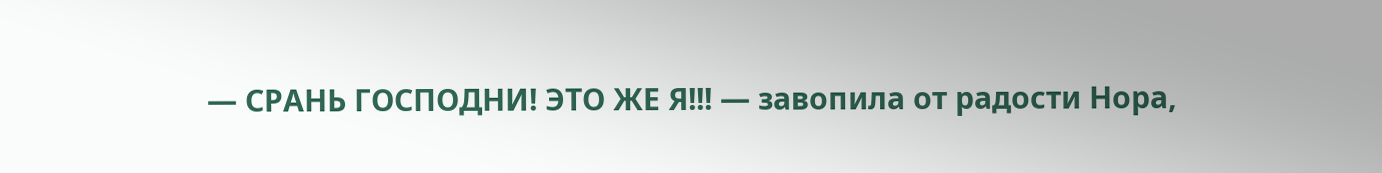— СРАНЬ ГОСПОДНИ! ЭТО ЖЕ Я!!! — завопила от радости Нора,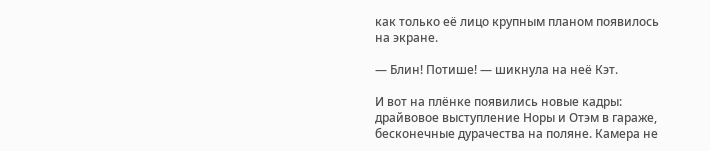как только её лицо крупным планом появилось на экране.

— Блин! Потише! — шикнула на неё Кэт.

И вот на плёнке появились новые кадры: драйвовое выступление Норы и Отэм в гараже, бесконечные дурачества на поляне. Камера не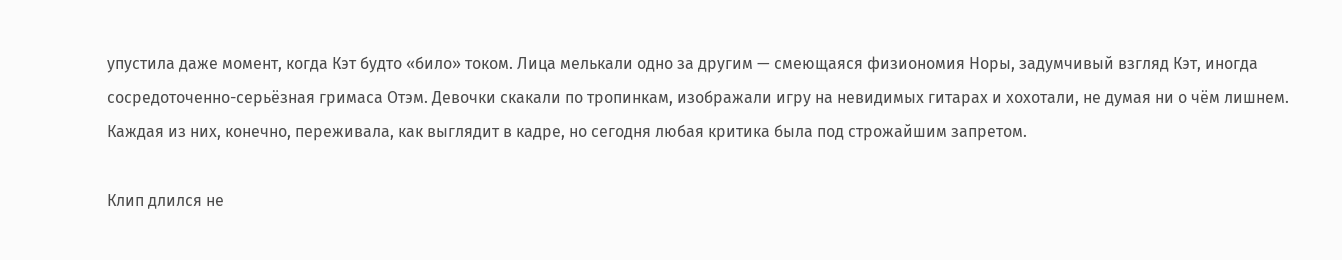упустила даже момент, когда Кэт будто «било» током. Лица мелькали одно за другим — смеющаяся физиономия Норы, задумчивый взгляд Кэт, иногда сосредоточенно-серьёзная гримаса Отэм. Девочки скакали по тропинкам, изображали игру на невидимых гитарах и хохотали, не думая ни о чём лишнем. Каждая из них, конечно, переживала, как выглядит в кадре, но сегодня любая критика была под строжайшим запретом.

Клип длился не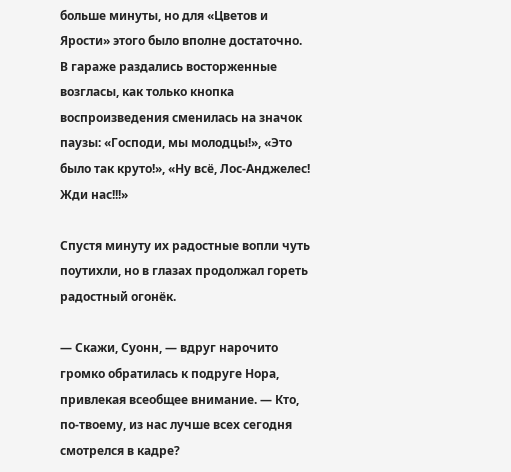больше минуты, но для «Цветов и Ярости» этого было вполне достаточно. В гараже раздались восторженные возгласы, как только кнопка воспроизведения сменилась на значок паузы: «Господи, мы молодцы!», «Это было так круто!», «Ну всё, Лос-Анджелес! Жди нас!!!»

Спустя минуту их радостные вопли чуть поутихли, но в глазах продолжал гореть радостный огонёк.

— Скажи, Суонн, — вдруг нарочито громко обратилась к подруге Нора, привлекая всеобщее внимание. — Кто, по-твоему, из нас лучше всех сегодня смотрелся в кадре?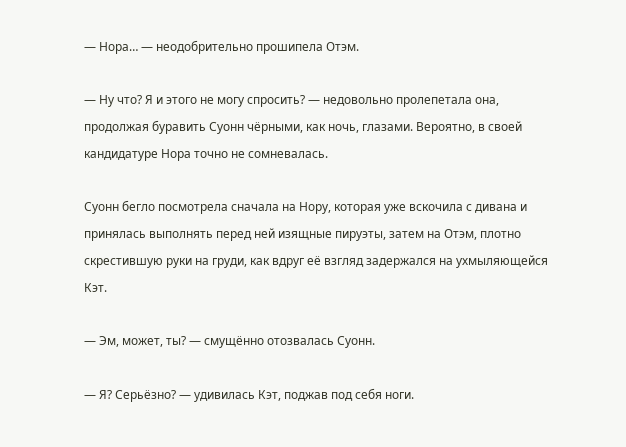— Нора… — неодобрительно прошипела Отэм.

— Ну что? Я и этого не могу спросить? — недовольно пролепетала она, продолжая буравить Суонн чёрными, как ночь, глазами. Вероятно, в своей кандидатуре Нора точно не сомневалась.

Суонн бегло посмотрела сначала на Нору, которая уже вскочила с дивана и принялась выполнять перед ней изящные пируэты, затем на Отэм, плотно скрестившую руки на груди, как вдруг её взгляд задержался на ухмыляющейся Кэт.

— Эм, может, ты? — смущённо отозвалась Суонн.

— Я? Серьёзно? — удивилась Кэт, поджав под себя ноги.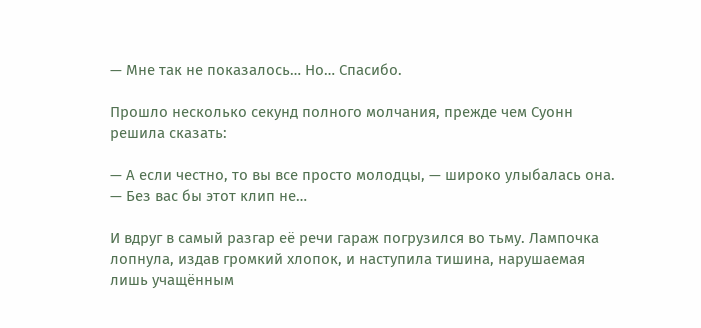— Мне так не показалось… Но… Спасибо.

Прошло несколько секунд полного молчания, прежде чем Суонн решила сказать:

— А если честно, то вы все просто молодцы, — широко улыбалась она. — Без вас бы этот клип не…

И вдруг в самый разгар её речи гараж погрузился во тьму. Лампочка лопнула, издав громкий хлопок, и наступила тишина, нарушаемая лишь учащённым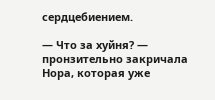сердцебиением.

— Что за хуйня? — пронзительно закричала Нора, которая уже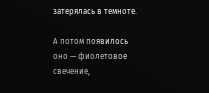затерялась в темноте.

А потом появилось оно — фиолетовое свечение,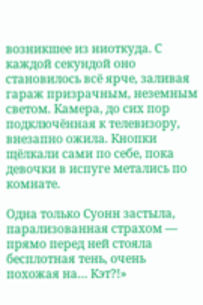возникшее из ниоткуда. С каждой секундой оно становилось всё ярче, заливая гараж призрачным, неземным светом. Камера, до сих пор подключённая к телевизору, внезапно ожила. Кнопки щёлкали сами по себе, пока девочки в испуге метались по комнате.

Одна только Суонн застыла, парализованная страхом — прямо перед ней стояла бесплотная тень, очень похожая на… Кэт?!»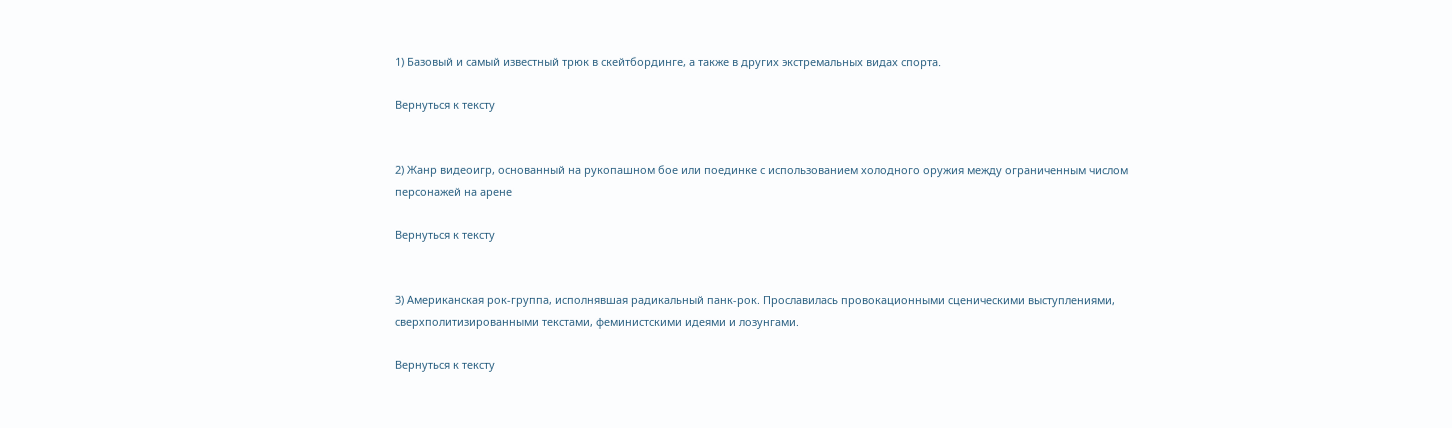1) Базовый и самый известный трюк в скейтбординге, а также в других экстремальных видах спорта.

Вернуться к тексту


2) Жанр видеоигр, основанный на рукопашном бое или поединке с использованием холодного оружия между ограниченным числом персонажей на арене

Вернуться к тексту


3) Американская рок-группа, исполнявшая радикальный панк-рок. Прославилась провокационными сценическими выступлениями, сверхполитизированными текстами, феминистскими идеями и лозунгами.

Вернуться к тексту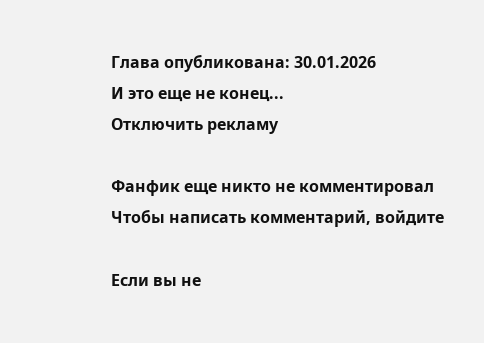Глава опубликована: 30.01.2026
И это еще не конец...
Отключить рекламу

Фанфик еще никто не комментировал
Чтобы написать комментарий, войдите

Если вы не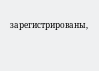зарегистрированы,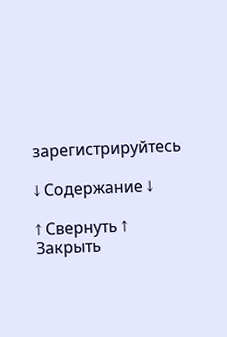зарегистрируйтесь

↓ Содержание ↓

↑ Свернуть ↑
Закрыть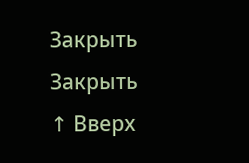Закрыть
Закрыть
↑ Вверх